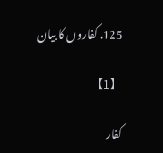125. کفاروں کا بیان

【1】

کفار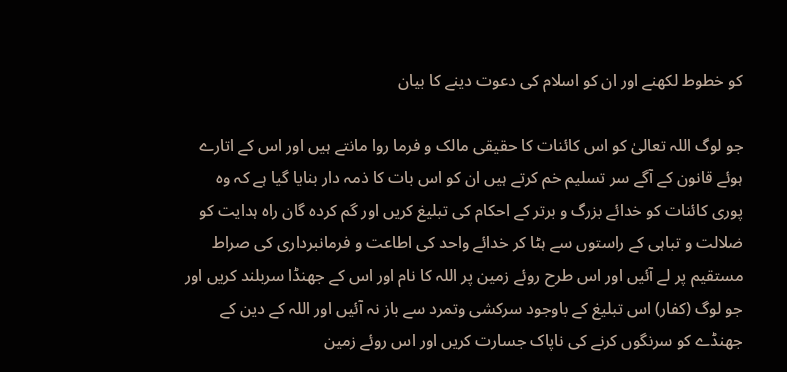کو خطوط لکھنے اور ان کو اسلام کی دعوت دینے کا بیان

جو لوگ اللہ تعالیٰ کو اس کائنات کا حقیقی مالک و فرما روا مانتے ہیں اور اس کے اتارے ہوئے قانون کے آگے سر تسلیم خم کرتے ہیں ان کو اس بات کا ذمہ دار بنایا گیا ہے کہ وہ پوری کائنات کو خدائے بزرگ و برتر کے احکام کی تبلیغ کریں اور گم کردہ گان راہ ہدایت کو ضلالت و تباہی کے راستوں سے ہٹا کر خدائے واحد کی اطاعت و فرمانبرداری کی صراط مستقیم پر لے آئیں اور اس طرح روئے زمین پر اللہ کا نام اور اس کے جھنڈا سربلند کریں اور جو لوگ (کفار) اس تبلیغ کے باوجود سرکشی وتمرد سے باز نہ آئیں اور اللہ کے دین کے جھنڈے کو سرنگوں کرنے کی ناپاک جسارت کریں اور اس روئے زمین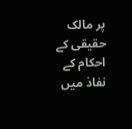پر مالک حقیقی کے احکام کے نفاذ میں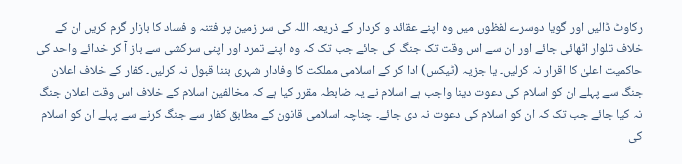رکاوٹ ڈالیں اور گویا دوسرے لفظوں میں وہ اپنے عقائد و کردار کے ذریعہ اللہ کی سر زمین پر فتنہ و فساد کا بازار گرم کریں ان کے خلاف تلوار اٹھائی جائے اور ان سے اس وقت تک جنگ کی جائے جب تک کہ وہ اپنے تمرد اور اپنی سرکشی سے باز آ کر خدائے واحد کی حاکمیت اعلیٰ کا اقرار نہ کرلیں۔ یا جزیہ (ٹیکس) ادا کر کے اسلامی مملکت کا وفادار شہری بننا قبول نہ کرلیں۔ کفار کے خلاف اعلان جنگ سے پہلے ان کو اسلام کی دعوت دینا واجب ہے اسلام نے یہ ضابطہ مقرر کیا ہے کہ مخالفین اسلام کے خلاف اس وقت اعلان جنگ نہ کیا جائے جب تک کہ ان کو اسلام کی دعوت نہ دی جائے۔ چناچہ اسلامی قانون کے مطابق کفار سے جنگ کرنے سے پہلے ان کو اسلام کی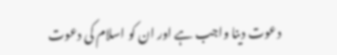دعوت دینا واجب ہے اور ان کو اسلام کی دعوت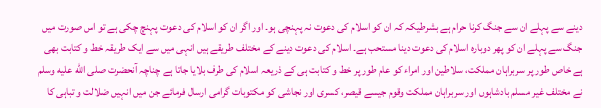دینے سے پہلے ان سے جنگ کرنا حرام ہے بشرطیکہ کہ ان کو اسلام کی دعوت نہ پہنچی ہو۔ اور اگر ان کو اسلام کی دعوت پہنچ چکی ہے تو اس صورت میں جنگ سے پہلے ان کو پھر دوبارہ اسلام کی دعوت دینا مستحب ہے۔ اسلام کی دعوت دینے کے مختلف طریقے ہیں انہی میں سے ایک طریقہ خط و کتابت بھی ہے خاص طور پر سربراہان مملکت، سلاطین اور امراء کو عام طور پر خط و کتابت ہی کے ذریعہ اسلام کی طرف بلایا جاتا ہے چناچہ آنحضرت صلى الله عليه وسلم نے مختلف غیر مسلم بادشاہوں اور سربراہان مملکت وقوم جیسے قیصر، کسری اور نجاشی کو مکتوبات گرامی ارسال فرمائے جن میں انہیں ضلالت و تباہی کا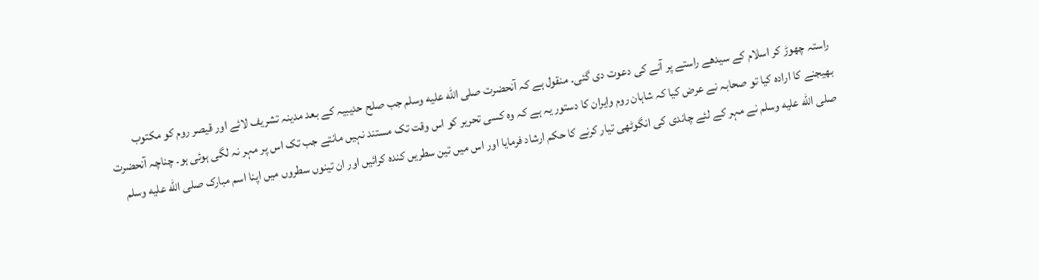راستہ چھوڑ کر اسلام کے سیدھے راستے پر آنے کی دعوت دی گئی۔ منقول ہے کہ آنحضرت صلى الله عليه وسلم جب صلح حدیبیہ کے بعد مدینہ تشریف لائے اور قیصر روم کو مکتوب بھیجنے کا ارادہ کیا تو صحابہ نے عرض کیا کہ شاہان روم وایران کا دستور یہ ہے کہ وہ کسی تحریر کو اس وقت تک مستند نہیں مانتے جب تک اس پر مہر نہ لگی ہوئی ہو۔ چناچہ آنحضرت صلى الله عليه وسلم نے مہر کے لئے چاندی کی انگوٹھی تیار کرنے کا حکم ارشاد فرمایا اور اس میں تین سطریں کندہ کرائیں اور ان تینوں سطروں میں اپنا اسم مبارک صلى الله عليه وسلم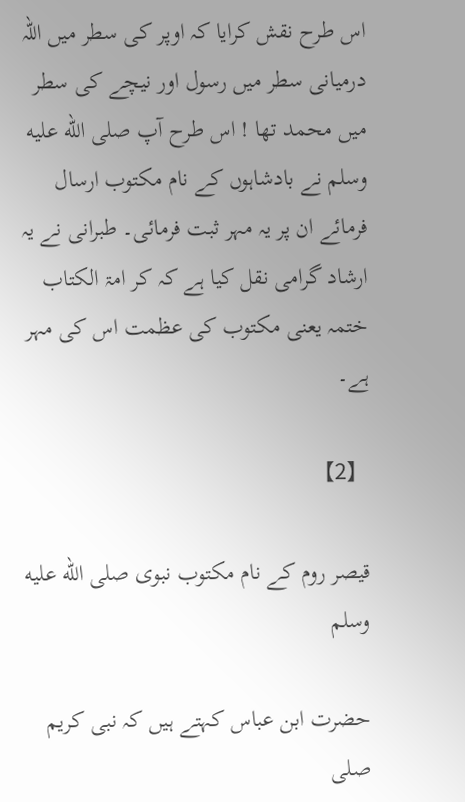اس طرح نقش کرایا کہ اوپر کی سطر میں اللہ درمیانی سطر میں رسول اور نیچے کی سطر میں محمد تھا ! اس طرح آپ صلى الله عليه وسلم نے بادشاہوں کے نام مکتوب ارسال فرمائے ان پر یہ مہر ثبت فرمائی۔ طبرانی نے یہ ارشاد گرامی نقل کیا ہے کہ کر امۃ الکتاب ختمہ یعنی مکتوب کی عظمت اس کی مہر ہے۔

【2】

قیصر روم کے نام مکتوب نبوی صلى الله عليه وسلم

حضرت ابن عباس کہتے ہیں کہ نبی کریم صلى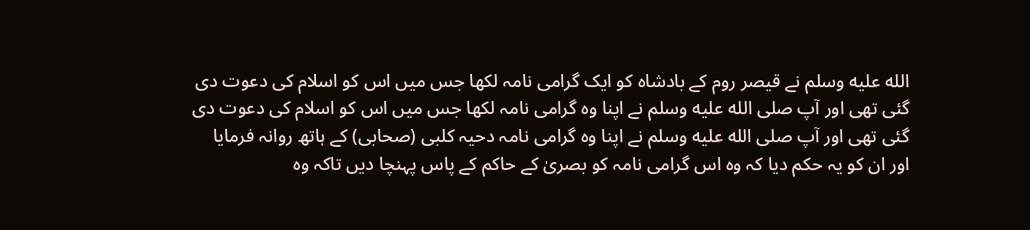الله عليه وسلم نے قیصر روم کے بادشاہ کو ایک گرامی نامہ لکھا جس میں اس کو اسلام کی دعوت دی گئی تھی اور آپ صلى الله عليه وسلم نے اپنا وہ گرامی نامہ لکھا جس میں اس کو اسلام کی دعوت دی گئی تھی اور آپ صلى الله عليه وسلم نے اپنا وہ گرامی نامہ دحیہ کلبی (صحابی) کے ہاتھ روانہ فرمایا اور ان کو یہ حکم دیا کہ وہ اس گرامی نامہ کو بصریٰ کے حاکم کے پاس پہنچا دیں تاکہ وہ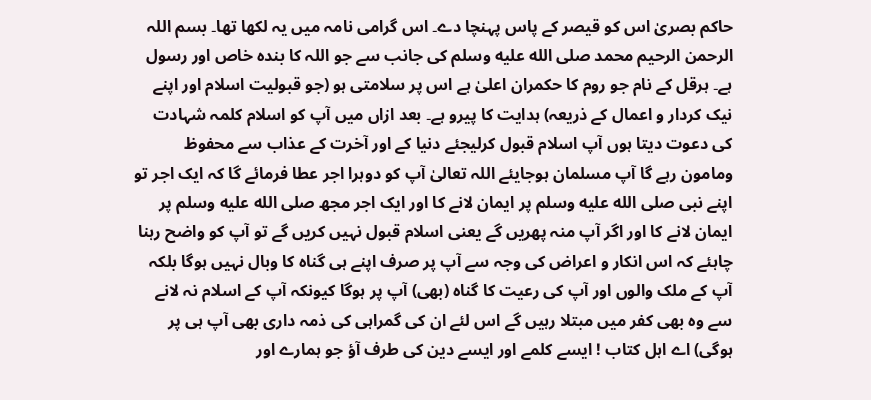حاکم بصریٰ اس کو قیصر کے پاس پہنچا دے۔ اس گرامی نامہ میں یہ لکھا تھا۔ بسم اللہ الرحمن الرحیم محمد صلى الله عليه وسلم کی جانب سے جو اللہ کا بندہ خاص اور رسول ہے۔ ہرقل کے نام جو روم کا حکمران اعلیٰ ہے اس پر سلامتی ہو (جو قبولیت اسلام اور اپنے نیک کردار و اعمال کے ذریعہ) ہدایت کا پیرو ہے۔ بعد ازاں میں آپ کو اسلام کلمہ شہادت کی دعوت دیتا ہوں آپ اسلام قبول کرلیجئے دنیا کے اور آخرت کے عذاب سے محفوظ ومامون رہے گا آپ مسلمان ہوجایئے اللہ تعالیٰ آپ کو دوہرا اجر عطا فرمائے گا کہ ایک اجر تو اپنے نبی صلى الله عليه وسلم پر ایمان لانے کا اور ایک اجر مجھ صلى الله عليه وسلم پر ایمان لانے کا اور اگر آپ منہ پھریں گے یعنی اسلام قبول نہیں کریں گے تو آپ کو واضح رہنا چاہئے کہ اس انکار و اعراض کی وجہ سے آپ پر صرف اپنے ہی گناہ کا وبال نہیں ہوگا بلکہ آپ کے ملک والوں اور آپ کی رعیت کا گناہ (بھی) آپ پر ہوگا کیونکہ آپ کے اسلام نہ لانے سے وہ بھی کفر میں مبتلا رہیں گے اس لئے ان کی گمراہی کی ذمہ داری بھی آپ ہی پر ہوگی) اے اہل کتاب ! ایسے کلمے اور ایسے دین کی طرف آؤ جو ہمارے اور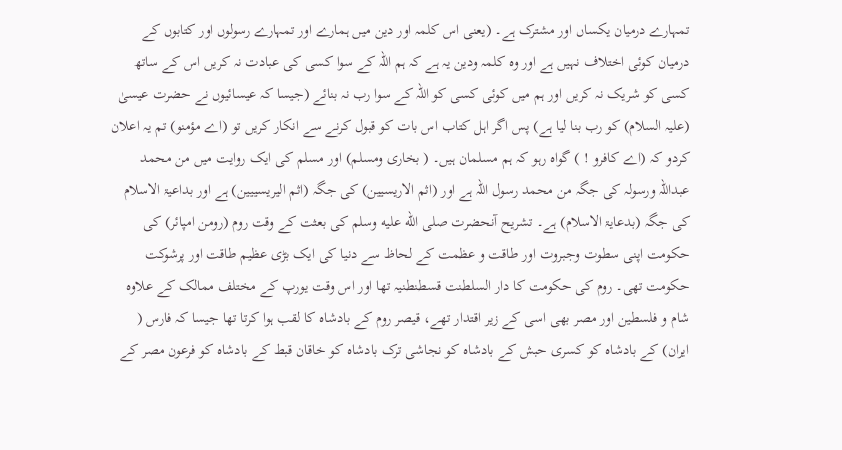تمہارے درمیان یکساں اور مشترک ہے۔ (یعنی اس کلمہ اور دین میں ہمارے اور تمہارے رسولوں اور کتابوں کے درمیان کوئی اختلاف نہیں ہے اور وہ کلمہ ودین یہ ہے کہ ہم اللہ کے سوا کسی کی عبادت نہ کریں اس کے ساتھ کسی کو شریک نہ کریں اور ہم میں کوئی کسی کو اللہ کے سوا رب نہ بنائے (جیسا کہ عیسائیوں نے حضرت عیسیٰ (علیہ السلام) کو رب بنا لیا ہے) پس اگر اہل کتاب اس بات کو قبول کرنے سے انکار کریں تو (اے مؤمنو) تم یہ اعلان کردو کہ (اے کافرو ! ) گواہ رہو کہ ہم مسلمان ہیں۔ ( بخاری ومسلم) اور مسلم کی ایک روایت میں من محمد عبداللہ ورسولہ کی جگہ من محمد رسول اللہ ہے اور (اثم الاریسیین) کی جگہ (اثم الیریسییین) ہے اور بداعیۃ الاسلام کی جگہ (بدعایۃ الاسلام) ہے۔ تشریح آنحضرت صلى الله عليه وسلم کی بعثت کے وقت روم (رومن امپائر) کی حکومت اپنی سطوت وجبروت اور طاقت و عظمت کے لحاظ سے دنیا کی ایک بڑی عظیم طاقت اور پرشوکت حکومت تھی۔ روم کی حکومت کا دار السلطنت قسطنطنیہ تھا اور اس وقت یورپ کے مختلف ممالک کے علاوہ شام و فلسطین اور مصر بھی اسی کے زیر اقتدار تھے، قیصر روم کے بادشاہ کا لقب ہوا کرتا تھا جیسا کہ فارس ( ایران) کے بادشاہ کو کسری حبش کے بادشاہ کو نجاشی ترک بادشاہ کو خاقان قبط کے بادشاہ کو فرعون مصر کے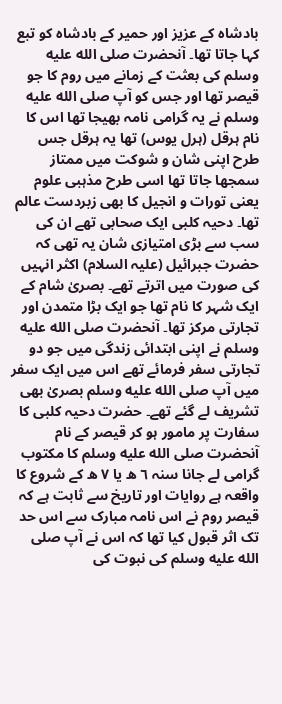بادشاہ کے عزیز اور حمیر کے بادشاہ کو تبع کہا جاتا تھا۔ آنحضرت صلى الله عليه وسلم کی بعثت کے زمانے میں روم کا جو قیصر تھا اور جس کو آپ صلى الله عليه وسلم نے یہ گرامی نامہ بھیجا تھا اس کا نام ہرقل (ہرل یوس) تھا یہ ہرقل جس طرح اپنی شان و شوکت میں ممتاز سمجھا جاتا تھا اسی طرح مذہبی علوم یعنی تورات و انجیل کا بھی زبردست عالم تھا۔ دحیہ کلبی ایک صحابی تھے ان کی سب سے بڑی امتیازی شان یہ تھی کہ حضرت جبرائیل (علیہ السلام) اکثر انہیں کی صورت میں اترتے تھے۔ بصریٰ شام کے ایک شہر کا نام تھا جو ایک بڑا متمدن اور تجارتی مرکز تھا۔ آنحضرت صلى الله عليه وسلم نے اپنی ابتدائی زندگی میں جو دو تجارتی سفر فرمائے تھے اس میں ایک سفر میں آپ صلى الله عليه وسلم بصریٰ بھی تشریف لے گئے تھے۔ حضرت دحیہ کلبی کا سفارت پر مامور ہو کر قیصر کے نام آنحضرت صلى الله عليه وسلم کا مکتوب گرامی لے جانا سنہ ٦ ھ یا ٧ ھ کے شروع کا واقعہ ہے روایات اور تاریخ سے ثابت ہے کہ قیصر روم نے اس نامہ مبارک سے اس حد تک اثر قبول کیا تھا کہ اس نے آپ صلى الله عليه وسلم کی نبوت کی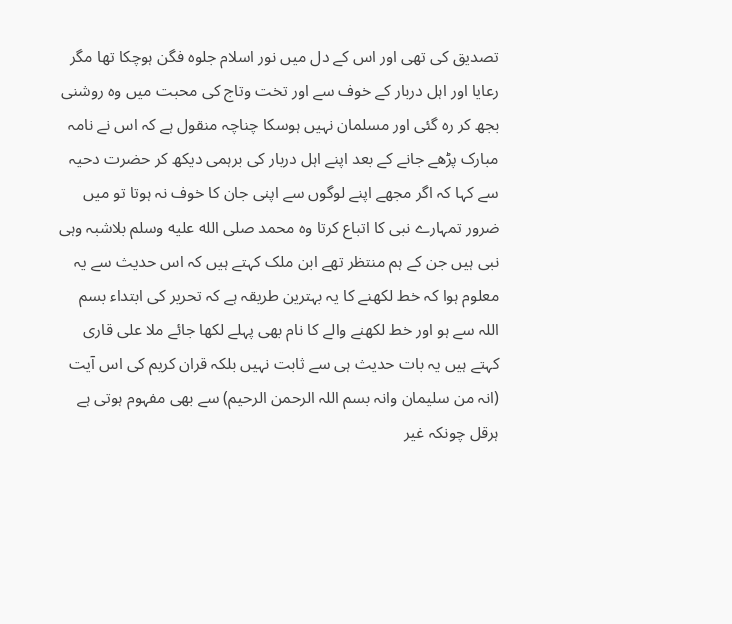تصدیق کی تھی اور اس کے دل میں نور اسلام جلوہ فگن ہوچکا تھا مگر رعایا اور اہل دربار کے خوف سے اور تخت وتاج کی محبت میں وہ روشنی بجھ کر رہ گئی اور مسلمان نہیں ہوسکا چناچہ منقول ہے کہ اس نے نامہ مبارک پڑھے جانے کے بعد اپنے اہل دربار کی برہمی دیکھ کر حضرت دحیہ سے کہا کہ اگر مجھے اپنے لوگوں سے اپنی جان کا خوف نہ ہوتا تو میں ضرور تمہارے نبی کا اتباع کرتا وہ محمد صلى الله عليه وسلم بلاشبہ وہی نبی ہیں جن کے ہم منتظر تھے ابن ملک کہتے ہیں کہ اس حدیث سے یہ معلوم ہوا کہ خط لکھنے کا یہ بہترین طریقہ ہے کہ تحریر کی ابتداء بسم اللہ سے ہو اور خط لکھنے والے کا نام بھی پہلے لکھا جائے ملا علی قاری کہتے ہیں یہ بات حدیث ہی سے ثابت نہیں بلکہ قران کریم کی اس آیت (انہ من سلیمان وانہ بسم اللہ الرحمن الرحیم) سے بھی مفہوم ہوتی ہے ہرقل چونکہ غیر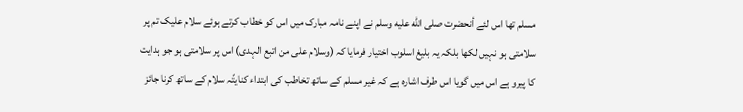مسلم تھا اس لئے أنحضرت صلى الله عليه وسلم نے اپنے نامہ مبارک میں اس کو خطاب کرتے ہوئے سلام علیک تم پر سلامتی ہو نہیں لکھا بلکہ یہ بلیغ اسلوب اختیار فرمایا کہ (وسلام علی من اتبع الہدی) اس پر سلامتی ہو جو ہدایت کا پیرو ہے اس میں گویا اس طرف اشارہ ہے کہ غیر مسلم کے ساتھ تخاطب کی ابتداء کنایتًہ سلام کے ساتھ کرنا جائز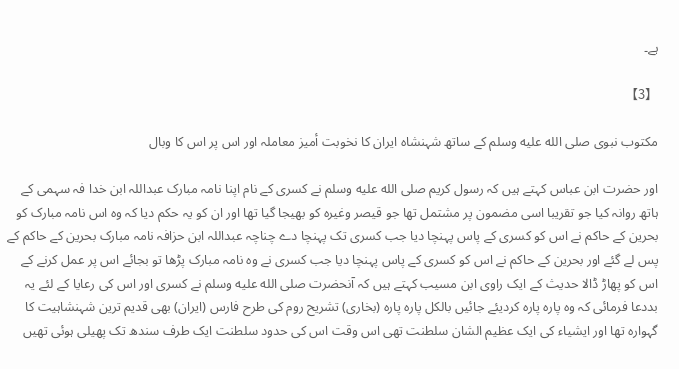ہے۔

【3】

مکتوب نبوی صلى الله عليه وسلم کے ساتھ شہنشاہ ایران کا نخوبت أمیز معاملہ اور اس پر اس کا وبال

اور حضرت ابن عباس کہتے ہیں کہ رسول کریم صلى الله عليه وسلم نے کسری کے نام اپنا نامہ مبارک عبداللہ ابن خدا فہ سہمی کے ہاتھ روانہ کیا جو تقریبا اسی مضمون پر مشتمل تھا جو قیصر وغیرہ کو بھیجا گیا تھا اور ان کو یہ حکم دیا کہ وہ اس نامہ مبارک کو بحرین کے حاکم نے اس کو کسری کے پاس پہنچا دیا جب کسری تک پہنچا دے چناچہ عبداللہ ابن حزافہ نامہ مبارک بحرین کے حاکم کے پس لے گئے اور بحرین کے حاکم نے اس کو کسری کے پاس پہنچا دیا جب کسری نے وہ نامہ مبارک پڑھا تو بجائے اس پر عمل کرنے کے اس کو پھاڑ ڈالا حدیث کے ایک راوی ابن مسیب کہتے ہیں کہ آنحضرت صلى الله عليه وسلم نے کسری اور اس کی رعایا کے لئے یہ بددعا فرمائی کہ وہ پارہ پارہ کردیئے جائیں بالکل پارہ پارہ (بخاری) تشریح روم کی طرح فارس (ایران) بھی قدیم ترین شہنشاہیت کا گہوارہ تھا اور ایشیاء کی ایک عظیم الشان سلطنت تھی اس وقت اس کی حدود سلطنت ایک طرف سندھ تک پھیلی ہوئی تھیں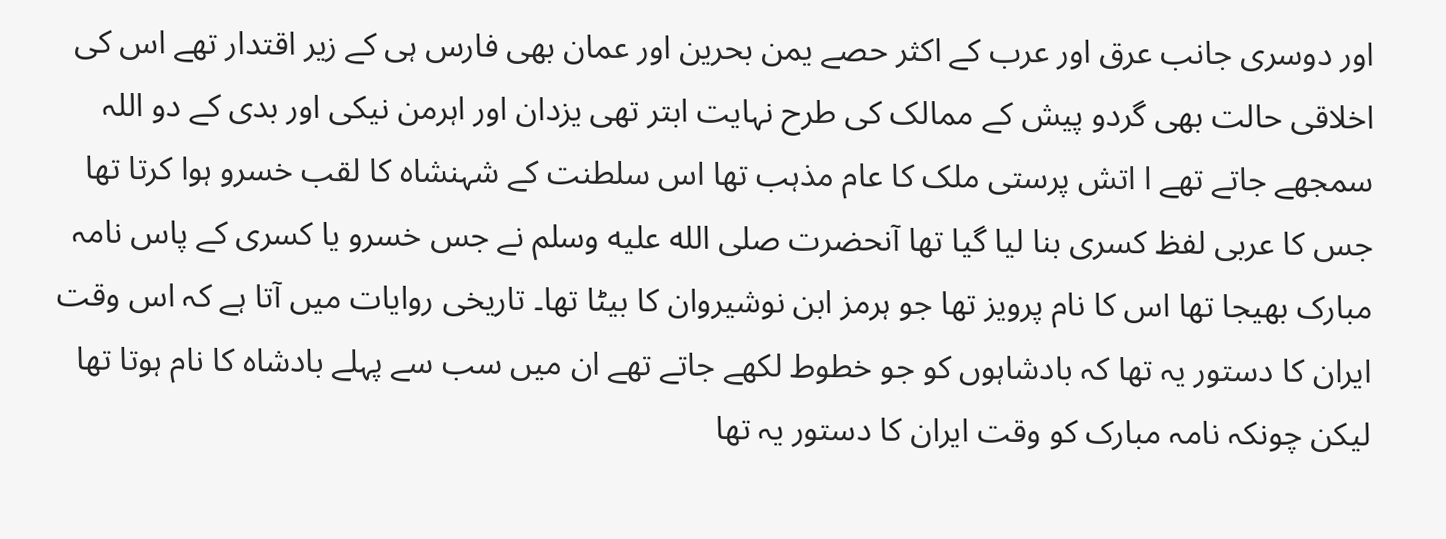اور دوسری جانب عرق اور عرب کے اکثر حصے یمن بحرین اور عمان بھی فارس ہی کے زیر اقتدار تھے اس کی اخلاقی حالت بھی گردو پیش کے ممالک کی طرح نہایت ابتر تھی یزدان اور اہرمن نیکی اور بدی کے دو اللہ سمجھے جاتے تھے ا اتش پرستی ملک کا عام مذہب تھا اس سلطنت کے شہنشاہ کا لقب خسرو ہوا کرتا تھا جس کا عربی لفظ کسری بنا لیا گیا تھا آنحضرت صلى الله عليه وسلم نے جس خسرو یا کسری کے پاس نامہ مبارک بھیجا تھا اس کا نام پرویز تھا جو ہرمز ابن نوشیروان کا بیٹا تھا۔ تاریخی روایات میں آتا ہے کہ اس وقت ایران کا دستور یہ تھا کہ بادشاہوں کو جو خطوط لکھے جاتے تھے ان میں سب سے پہلے بادشاہ کا نام ہوتا تھا لیکن چونکہ نامہ مبارک کو وقت ایران کا دستور یہ تھا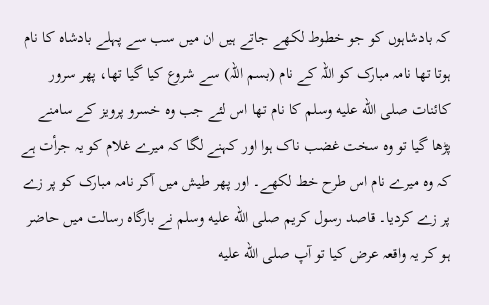کہ بادشاہوں کو جو خطوط لکھے جاتے ہیں ان میں سب سے پہلے بادشاہ کا نام ہوتا تھا نامہ مبارک کو اللہ کے نام (بسم اللہ) سے شروع کیا گیا تھا، پھر سرور کائنات صلى الله عليه وسلم کا نام تھا اس لئے جب وہ خسرو پرویز کے سامنے پڑھا گیا تو وہ سخت غضب ناک ہوا اور کہنے لگا کہ میرے غلام کو یہ جرأت ہے کہ وہ میرے نام اس طرح خط لکھے۔ اور پھر طیش میں آکر نامہ مبارک کو پر زے پر زے کردیا۔ قاصد رسول کریم صلى الله عليه وسلم نے بارگاہ رسالت میں حاضر ہو کر یہ واقعہ عرض کیا تو آپ صلى الله عليه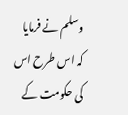وسلم نے فرمایا کہ اس طرح اس کی حکومت کے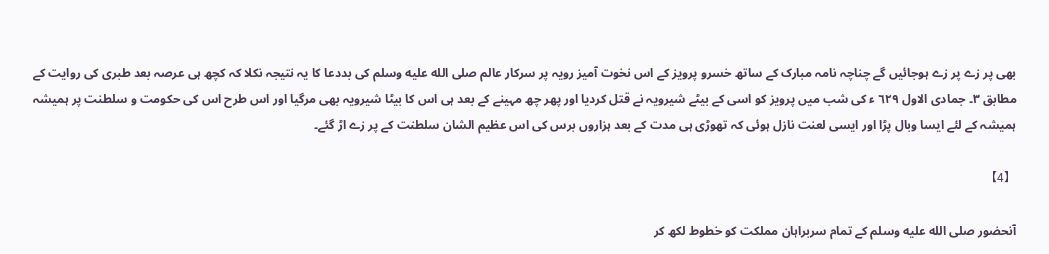بھی پر زے پر زے ہوجائیں گے چناچہ نامہ مبارک کے ساتھ خسرو پرویز کے اس نخوت آمیز رویہ پر سرکار عالم صلى الله عليه وسلم کی بددعا کا یہ نتیجہ نکلا کہ کچھ ہی عرصہ بعد طبری کی روایت کے مطابق ٣۔ جمادی الاول ٦٢٩ ء کی شب میں پرویز کو اسی کے بیٹے شیرویہ نے قتل کردیا اور پھر چھ مہینے کے بعد ہی اس کا بیٹا شیرویہ بھی مرگیا اور اس طرح اس کی حکومت و سلطنت پر ہمیشہ ہمیشہ کے لئے ایسا وبال پڑا اور ایسی لعنت نازل ہوئی کہ تھوڑی ہی مدت کے بعد ہزاروں برس کی اس عظیم الشان سلطنت کے پر زے اڑ گئے۔

【4】

آنحضور صلى الله عليه وسلم کے تمام سربراہان مملکت کو خطوط لکھ کر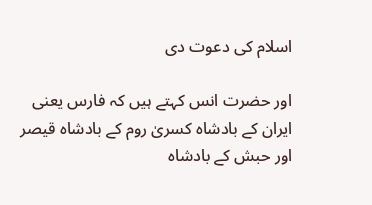اسلام کی دعوت دی

اور حضرت انس کہتے ہیں کہ فارس یعنی ایران کے بادشاہ کسریٰ روم کے بادشاہ قیصر اور حبش کے بادشاہ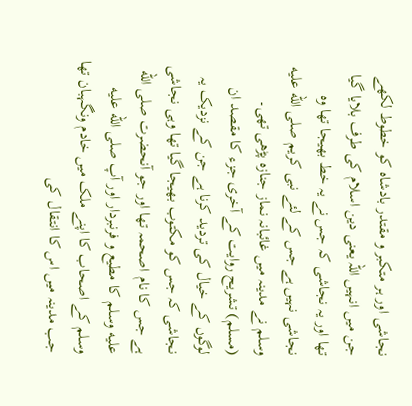نجاشی اور ہر متکبر و مقتدر بادشاہ کو خطوط لکھے جن میں انہیں اللہ یعنی دین اسلام کی طرف بلایا گیا تھا اور یہ نجاشی کہ جس نے یہ خط بھیجا تھا وہ نجاشی نہیں ہے جس کے لئے نبی کریم صلى الله عليه وسلم نے مدینہ میں غائبانہ نماز جنازہ پڑھی تھی۔ (مسلم) تشریح روایت کے آخری جزء کا مقصد ان لوگوں کے خیال کی تردید کرنا ہے جن کے نزدیک یہ نجاشی کہ جس کو مکتوب بھیجا گیا تھا وہی نجاشی ہے جس کا نام اصحمہ تھا اور جو آنحضرت صلى الله عليه وسلم کا مطیع و فرنبردار اور آپ صلى الله عليه وسلم کے اصحاب کا اپنے ملک میں خادم ونگہبان تھا جب مدینہ میں اس کا انتقال کی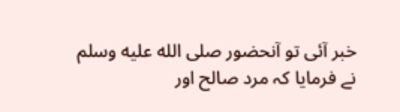خبر آئی تو آنحضور صلى الله عليه وسلم نے فرمایا کہ مرد صالح اور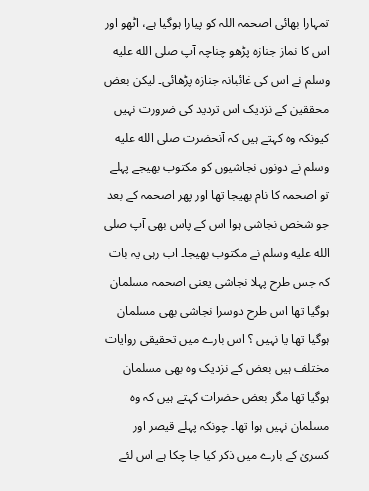تمہارا بھائی اصحمہ اللہ کو پیارا ہوگیا ہے، اٹھو اور اس کا نماز جنازہ پڑھو چناچہ آپ صلى الله عليه وسلم نے اس کی غائبانہ جنازہ پڑھائی۔ لیکن بعض محققین کے نزدیک اس تردید کی ضرورت نہیں کیونکہ وہ کہتے ہیں کہ آنحضرت صلى الله عليه وسلم نے دونوں نجاشیوں کو مکتوب بھیجے پہلے تو اصحمہ کا نام بھیجا تھا اور پھر اصحمہ کے بعد جو شخص نجاشی ہوا اس کے پاس بھی آپ صلى الله عليه وسلم نے مکتوب بھیجا۔ اب رہی یہ بات کہ جس طرح پہلا نجاشی یعنی اصحمہ مسلمان ہوگیا تھا اس طرح دوسرا نجاشی بھی مسلمان ہوگیا تھا یا نہیں ؟ اس بارے میں تحقیقی روایات مختلف ہیں بعض کے نزدیک وہ بھی مسلمان ہوگیا تھا مگر بعض حضرات کہتے ہیں کہ وہ مسلمان نہیں ہوا تھا۔ چونکہ پہلے قیصر اور کسریٰ کے بارے میں ذکر کیا جا چکا ہے اس لئے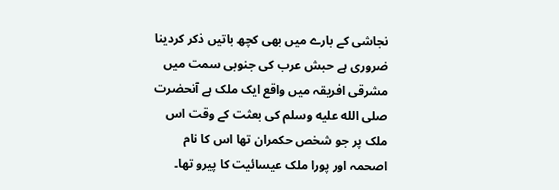نجاشی کے بارے میں بھی کچھ باتیں ذکر کردینا ضروری ہے حبش عرب کی جنوبی سمت میں مشرقی افریقہ میں واقع ایک ملک ہے آنحضرت صلى الله عليه وسلم کی بعثت کے وقت اس ملک پر جو شخص حکمران تھا اس کا نام اصحمہ اور پورا ملک عیسائیت کا پیرو تھا۔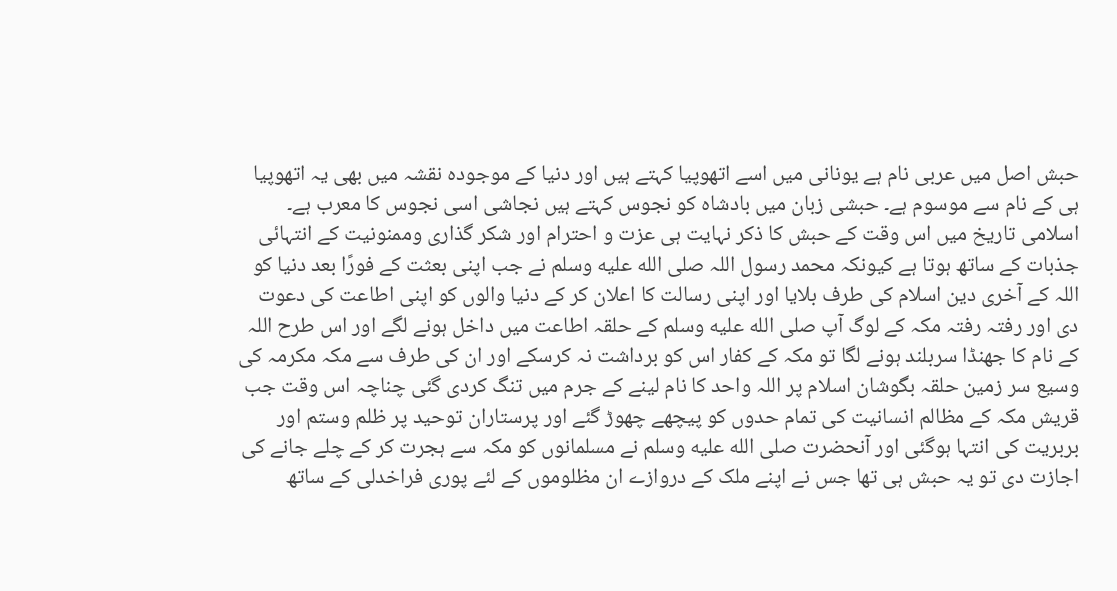حبش اصل میں عربی نام ہے یونانی میں اسے اتھوپیا کہتے ہیں اور دنیا کے موجودہ نقشہ میں بھی یہ اتھوپیا ہی کے نام سے موسوم ہے۔ حبشی زبان میں بادشاہ کو نجوس کہتے ہیں نجاشی اسی نجوس کا معرب ہے۔ اسلامی تاریخ میں اس وقت کے حبش کا ذکر نہایت ہی عزت و احترام اور شکر گذاری وممنونیت کے انتہائی جذبات کے ساتھ ہوتا ہے کیونکہ محمد رسول اللہ صلى الله عليه وسلم نے جب اپنی بعثت کے فورًا بعد دنیا کو اللہ کے آخری دین اسلام کی طرف بلایا اور اپنی رسالت کا اعلان کر کے دنیا والوں کو اپنی اطاعت کی دعوت دی اور رفتہ رفتہ مکہ کے لوگ آپ صلى الله عليه وسلم کے حلقہ اطاعت میں داخل ہونے لگے اور اس طرح اللہ کے نام کا جھنڈا سربلند ہونے لگا تو مکہ کے کفار اس کو برداشت نہ کرسکے اور ان کی طرف سے مکہ مکرمہ کی وسیع سر زمین حلقہ بگوشان اسلام پر اللہ واحد کا نام لینے کے جرم میں تنگ کردی گئی چناچہ اس وقت جب قریش مکہ کے مظالم انسانیت کی تمام حدوں کو پیچھے چھوڑ گئے اور پرستاران توحید پر ظلم وستم اور بربریت کی انتہا ہوگئی اور آنحضرت صلى الله عليه وسلم نے مسلمانوں کو مکہ سے ہجرت کر کے چلے جانے کی اجازت دی تو یہ حبش ہی تھا جس نے اپنے ملک کے دروازے ان مظلوموں کے لئے پوری فراخدلی کے ساتھ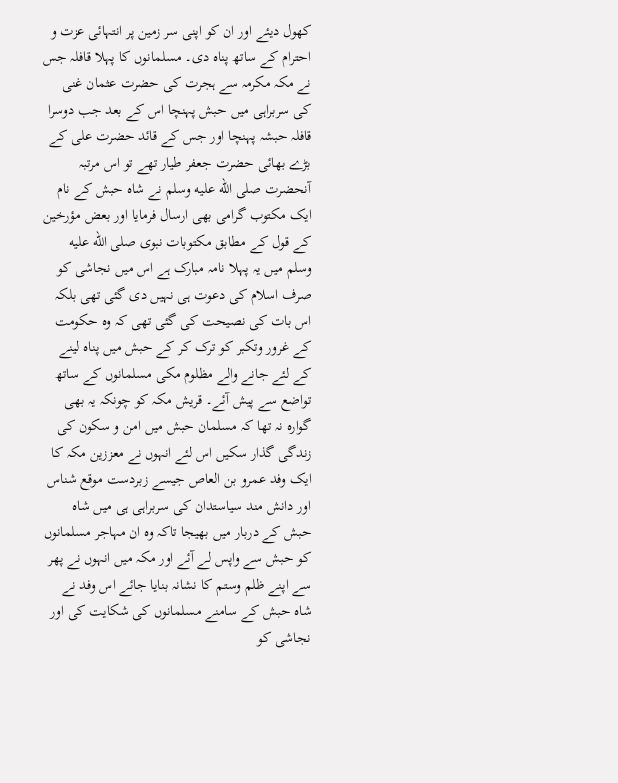کھول دیئے اور ان کو اپنی سر زمین پر انتہائی عزت و احترام کے ساتھ پناہ دی۔ مسلمانوں کا پہلا قافلہ جس نے مکہ مکرمہ سے ہجرت کی حضرت عثمان غنی کی سربراہی میں حبش پہنچا اس کے بعد جب دوسرا قافلہ حبشہ پہنچا اور جس کے قائد حضرت علی کے بڑے بھائی حضرت جعفر طیار تھے تو اس مرتبہ آنحضرت صلى الله عليه وسلم نے شاہ حبش کے نام ایک مکتوب گرامی بھی ارسال فرمایا اور بعض مؤرخین کے قول کے مطابق مکتوبات نبوی صلى الله عليه وسلم میں یہ پہلا نامہ مبارک ہے اس میں نجاشی کو صرف اسلام کی دعوت ہی نہیں دی گئی تھی بلکہ اس بات کی نصیحت کی گئی تھی کہ وہ حکومت کے غرور وتکبر کو ترک کر کے حبش میں پناہ لینے کے لئے جانے والے مظلوم مکی مسلمانوں کے ساتھ تواضع سے پیش آئے۔ قریش مکہ کو چونکہ یہ بھی گوارہ نہ تھا کہ مسلمان حبش میں امن و سکون کی زندگی گذار سکیں اس لئے انہوں نے معززین مکہ کا ایک وفد عمرو بن العاص جیسے زبردست موقع شناس اور دانش مند سیاستدان کی سربراہی ہی میں شاہ حبش کے دربار میں بھیجا تاکہ وہ ان مہاجر مسلمانوں کو حبش سے واپس لے آئے اور مکہ میں انہوں نے پھر سے اپنے ظلم وستم کا نشانہ بنایا جائے اس وفد نے شاہ حبش کے سامنے مسلمانوں کی شکایت کی اور نجاشی کو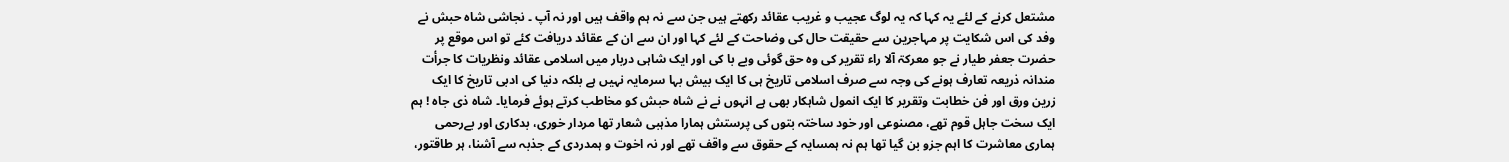مشتعل کرنے کے لئے یہ کہا کہ یہ لوگ عجیب و غریب عقائد رکھتے ہیں جن سے نہ ہم واقف ہیں اور نہ آپ ۔ نجاشی شاہ حبش نے وفد کی اس شکایت پر مہاجرین سے حقیقت حال کی وضاحت کے لئے کہا اور ان سے ان کے عقائد دریافت کئے تو اس موقع پر حضرت جعفر طیار نے جو معرکۃ آلا راء تقریر کی وہ حق گوئی وبے با کی اور ایک شاہی دربار میں اسلامی عقائد ونظریات کا جرأت مندانہ ذریعہ تعارف ہونے کی وجہ سے صرف اسلامی تاریخ ہی کا ایک بیش بہا سرمایہ نہیں ہے بلکہ دنیا کی ادبی تاریخ کا ایک زرین ورق اور فن خطابت وتقریر کا ایک انمول شاہکار بھی ہے انہوں نے نے شاہ حبش کو مخاطب کرتے ہوئے فرمایا۔ شاہ ذی جاہ ! ہم ایک سخت جاہل قوم تھے، مصنوعی اور خود ساختہ بتوں کی پرستش ہمارا مذہبی شعار تھا مردار خوری، بدکاری اور بےرحمی ہماری معاشرت کا اہم جزو بن گیا تھا ہم نہ ہمسایہ کے حقوق سے واقف تھے اور نہ اخوت و ہمدردی کے جذبہ سے آشنا، ہر طاقتور،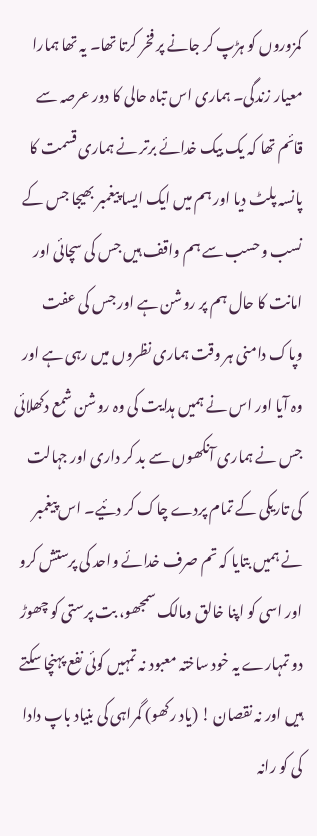کمزوروں کو ہڑپ کر جانے پر فخر کرتا تھا۔ یہ تھا ہمارا معیار زندگی۔ ہماری اس تباہ حالی کا دور عرصہ سے قائم تھا کہ یک بیک خدائے برتر نے ہماری قسمت کا پانسہ پلٹ دیا اور ہم میں ایک ایسا پیغمبر بھیجا جس کے نسب وحسب سے ہم واقف ہیں جس کی سچائی اور امانت کا حال ہم پر روشن ہے اور جس کی عفت وپاک دامنی ہر وقت ہماری نظروں میں رہی ہے اور وہ آیا اور اس نے ہمیں ہدایت کی وہ روشن شمع دکھلائی جس نے ہماری آنکھوں سے بد کر داری اور جہالت کی تاریکی کے تمام پردے چاک کر دئیے۔ اس پیغمبر نے ہمیں بتایا کہ تم صرف خدائے واحد کی پرستش کرو اور اسی کو اپنا خالق ومالک سمجھو، بت پرستی کو چھوڑ دو تمہارے یہ خود ساختہ معبود نہ تمہیں کوئی نفع پہنچا سکتے ہیں اور نہ نقصان ! (یاد رکھو) گمراہی کی بنیاد باپ دادا کی کو رانہ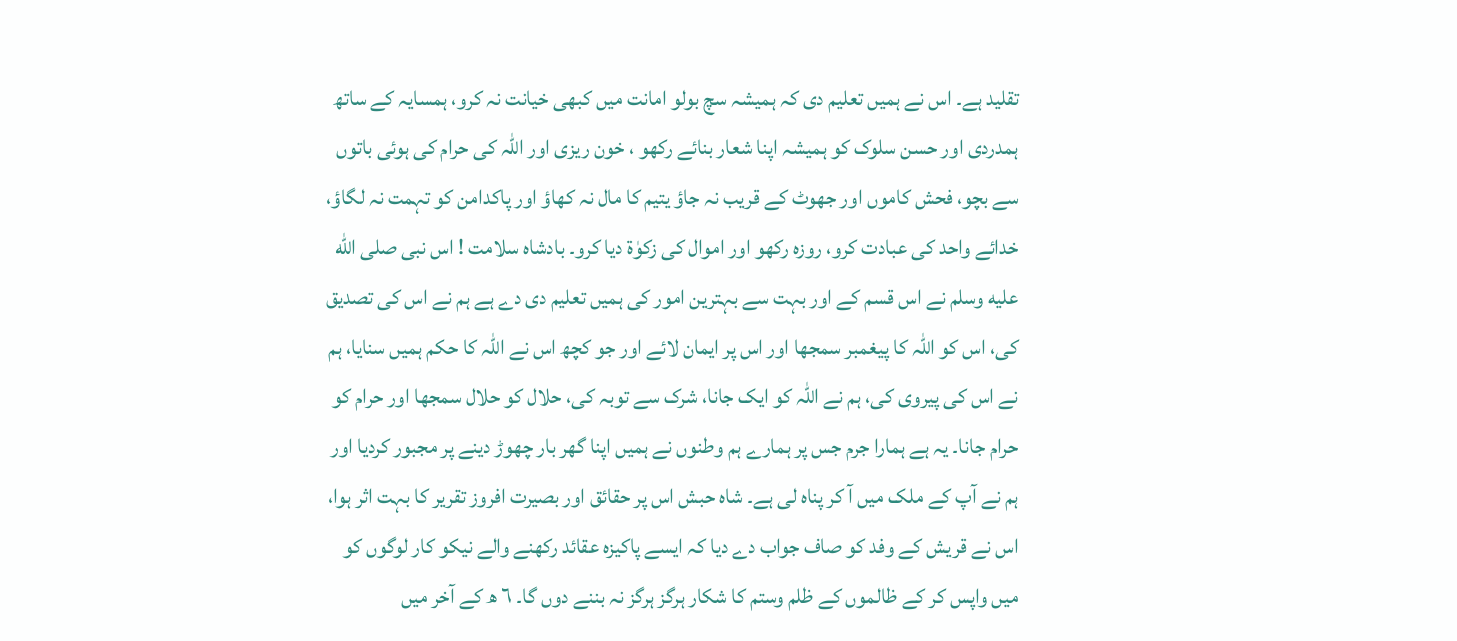تقلید ہے۔ اس نے ہمیں تعلیم دی کہ ہمیشہ سچ بولو امانت میں کبھی خیانت نہ کرو، ہمسایہ کے ساتھ ہمدردی اور حسن سلوک کو ہمیشہ اپنا شعار بنائے رکھو ، خون ریزی اور اللہ کی حرام کی ہوئی باتوں سے بچو، فحش کاموں اور جھوٹ کے قریب نہ جاؤ یتیم کا مال نہ کھاؤ اور پاکدامن کو تہمت نہ لگاؤ، خدائے واحد کی عبادت کرو، روزہ رکھو اور اموال کی زکوٰۃ دیا کرو۔ بادشاہ سلامت ! اس نبی صلى الله عليه وسلم نے اس قسم کے اور بہت سے بہترین امور کی ہمیں تعلیم دی دے ہے ہم نے اس کی تصدیق کی، اس کو اللہ کا پیغمبر سمجھا اور اس پر ایمان لائے اور جو کچھ اس نے اللہ کا حکم ہمیں سنایا، ہم نے اس کی پیروی کی، ہم نے اللہ کو ایک جانا، شرک سے توبہ کی، حلال کو حلال سمجھا اور حرام کو حرام جانا۔ یہ ہے ہمارا جرم جس پر ہمارے ہم وطنوں نے ہمیں اپنا گھر بار چھوڑ دینے پر مجبور کردیا اور ہم نے آپ کے ملک میں آ کر پناہ لی ہے۔ شاہ حبش اس پر حقائق اور بصیرت افروز تقریر کا بہت اثر ہوا، اس نے قریش کے وفد کو صاف جواب دے دیا کہ ایسے پاکیزہ عقائد رکھنے والے نیکو کار لوگوں کو میں واپس کر کے ظالموں کے ظلم وستم کا شکار ہرگز ہرگز نہ بننے دوں گا۔ ٦ ھ کے آخر میں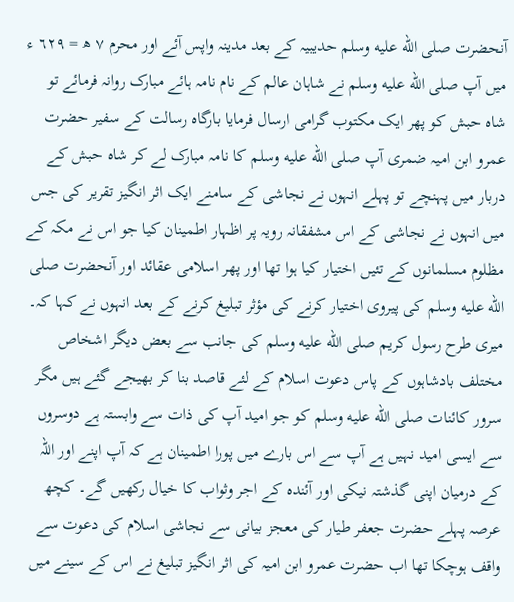آنحضرت صلى الله عليه وسلم حدیبیہ کے بعد مدینہ واپس آئے اور محرم ٧ ھ = ٦٢٩ ء میں آپ صلى الله عليه وسلم نے شاہان عالم کے نام نامہ ہائے مبارک روانہ فرمائے تو شاہ حبش کو پھر ایک مکتوب گرامی ارسال فرمایا بارگاہ رسالت کے سفیر حضرت عمرو ابن امیہ ضمری آپ صلى الله عليه وسلم کا نامہ مبارک لے کر شاہ حبش کے دربار میں پہنچے تو پہلے انہوں نے نجاشی کے سامنے ایک اثر انگیز تقریر کی جس میں انہوں نے نجاشی کے اس مشفقانہ رویہ پر اظہار اطمینان کیا جو اس نے مکہ کے مظلوم مسلمانوں کے تئیں اختیار کیا ہوا تھا اور پھر اسلامی عقائد اور آنحضرت صلى الله عليه وسلم کی پیروی اختیار کرنے کی مؤثر تبلیغ کرنے کے بعد انہوں نے کہا کہ۔ میری طرح رسول کریم صلى الله عليه وسلم کی جانب سے بعض دیگر اشخاص مختلف بادشاہوں کے پاس دعوت اسلام کے لئے قاصد بنا کر بھیجے گئے ہیں مگر سرور کائنات صلى الله عليه وسلم کو جو امید آپ کی ذات سے وابستہ ہے دوسروں سے ایسی امید نہیں ہے آپ سے اس بارے میں پورا اطمینان ہے کہ آپ اپنے اور اللہ کے درمیان اپنی گذشتہ نیکی اور آئندہ کے اجر وثواب کا خیال رکھیں گے۔ کچھ عرصہ پہلے حضرت جعفر طیار کی معجز بیانی سے نجاشی اسلام کی دعوت سے واقف ہوچکا تھا اب حضرت عمرو ابن امیہ کی اثر انگیز تبلیغ نے اس کے سینے میں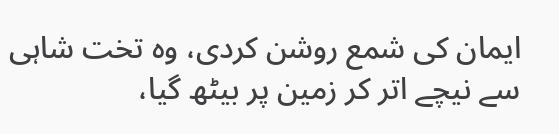ایمان کی شمع روشن کردی، وہ تخت شاہی سے نیچے اتر کر زمین پر بیٹھ گیا،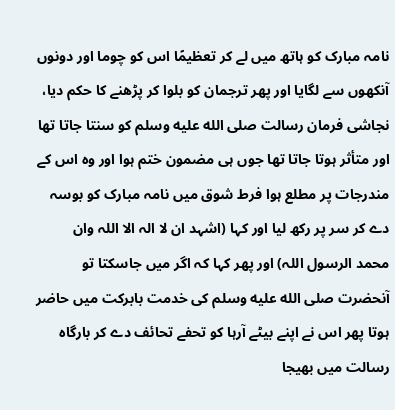نامہ مبارک کو ہاتھ میں لے کر تعظیمًا اس کو چوما اور دونوں آنکھوں سے لگایا اور پھر ترجمان کو بلوا کر پڑھنے کا حکم دیا، نجاشی فرمان رسالت صلى الله عليه وسلم کو سنتا جاتا تھا اور متأثر ہوتا جاتا تھا جوں ہی مضمون ختم ہوا اور وہ اس کے مندرجات پر مطلع ہوا فرط شوق میں نامہ مبارک کو بوسہ دے کر سر پر رکھ لیا اور کہا (اشہد ان لا الہ الا اللہ وان محمد الرسول اللہ) اور پھر کہا کہ اگر میں جاسکتا تو آنحضرت صلى الله عليه وسلم کی خدمت بابرکت میں حاضر ہوتا پھر اس نے اپنے بیٹے آرہا کو تحفے تحائف دے کر بارگاہ رسالت میں بھیجا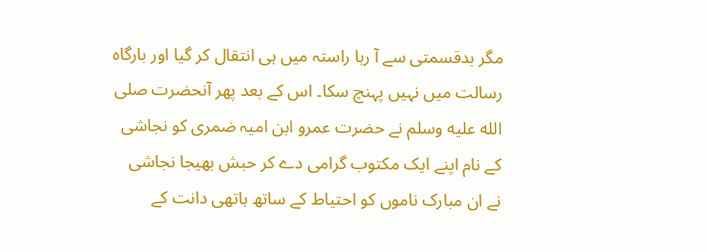مگر بدقسمتی سے آ رہا راستہ میں ہی انتقال کر گیا اور بارگاہ رسالت میں نہیں پہنچ سکا۔ اس کے بعد پھر آنحضرت صلى الله عليه وسلم نے حضرت عمرو ابن امیہ ضمری کو نجاشی کے نام اپنے ایک مکتوب گرامی دے کر حبش بھیجا نجاشی نے ان مبارک ناموں کو احتیاط کے ساتھ ہاتھی دانت کے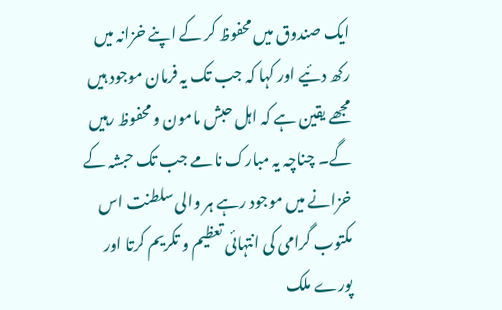ایک صندوق میں محفوظ کر کے اپنے خزانہ میں رکھ دئیے اور کہا کہ جب تک یہ فرمان موجود ہیں مجھے یقین ہے کہ اہل حبش مامون و محفوظ رہیں گے۔ چناچہ یہ مبارک نامے جب تک حبشہ کے خزانے میں موجود رہے ہر والی سلطنت اس مکتوب گرامی کی انتہائی تعظیم و تکریم کرتا اور پورے ملک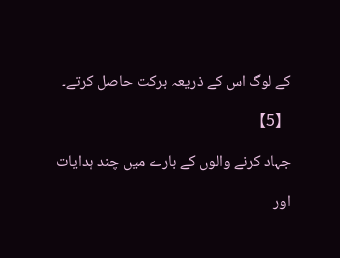کے لوگ اس کے ذریعہ برکت حاصل کرتے۔

【5】

جہاد کرنے والوں کے بارے میں چند ہدایات

اور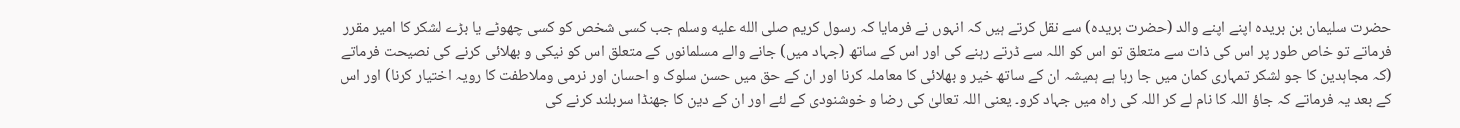حضرت سلیمان بن بریدہ اپنے اپنے والد (حضرت بریدہ) سے نقل کرتے ہیں کہ انہوں نے فرمایا کہ رسول کریم صلى الله عليه وسلم جب کسی شخص کو کسی چھوٹے یا بڑے لشکر کا امیر مقرر فرماتے تو خاص طور پر اس کی ذات سے متعلق تو اس کو اللہ سے ڈرتے رہنے کی اور اس کے ساتھ (جہاد میں) جانے والے مسلمانوں کے متعلق اس کو نیکی و بھلائی کرنے کی نصیحت فرماتے (کہ مجاہدین کا جو لشکر تمہاری کمان میں جا رہا ہے ہمیشہ ان کے ساتھ خیر و بھلائی کا معاملہ کرنا اور ان کے حق میں حسن سلوک و احسان اور نرمی وملاطفت کا رویہ اختیار کرنا) اور اس کے بعد یہ فرماتے کہ جاؤ اللہ کا نام لے کر اللہ کی راہ میں جہاد کرو۔ یعنی اللہ تعالیٰ کی رضا و خوشنودی کے لئے اور ان کے دین کا جھنڈا سربلند کرنے کی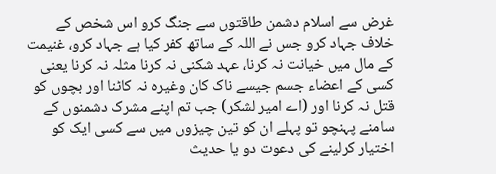غرض سے اسلام دشمن طاقتوں سے جنگ کرو اس شخص کے خلاف جہاد کرو جس نے اللہ کے ساتھ کفر کیا ہے جہاد کرو، غنیمت کے مال میں خیانت نہ کرنا، عہد شکنی نہ کرنا مثلہ نہ کرنا یعنی کسی کے اعضاء جسم جیسے ناک کان وغیرہ نہ کاٹنا اور بچوں کو قتل نہ کرنا اور (اے امیر لشکر) جب تم اپنے مشرک دشمنوں کے سامنے پہنچو تو پہلے ان کو تین چیزوں میں سے کسی ایک کو اختیار کرلینے کی دعوت دو یا حدیث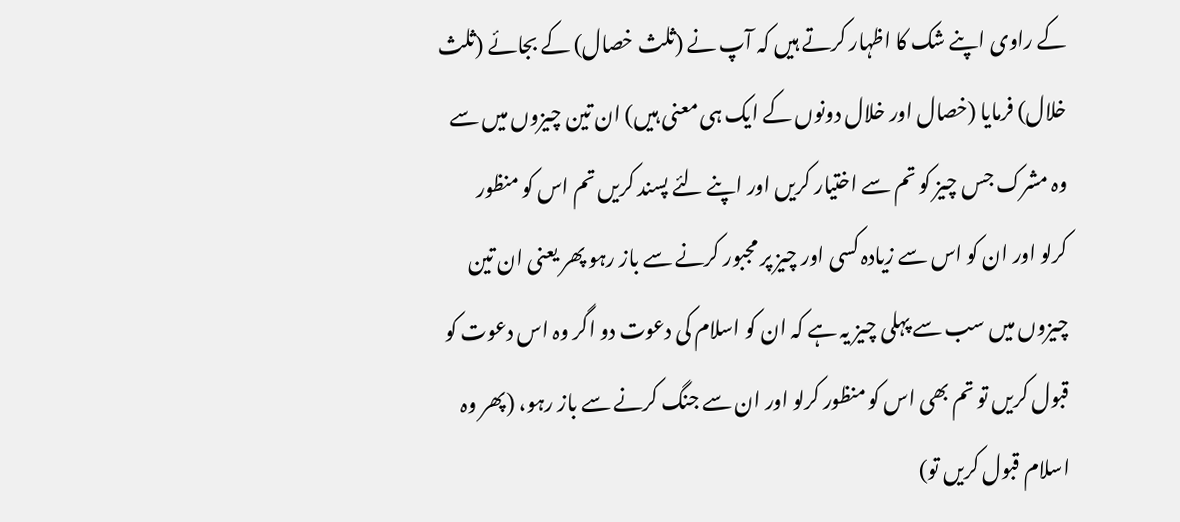کے راوی اپنے شک کا اظہار کرتے ہیں کہ آپ نے (ثلث خصال) کے بجائے (ثلث خلال) فرمایا (خصال اور خلال دونوں کے ایک ہی معنی ہیں) ان تین چیزوں میں سے وہ مشرک جس چیز کو تم سے اختیار کریں اور اپنے لئے پسند کریں تم اس کو منظور کرلو اور ان کو اس سے زیادہ کسی اور چیز پر مجبور کرنے سے باز رہو پھر یعنی ان تین چیزوں میں سب سے پہلی چیز یہ ہے کہ ان کو اسلام کی دعوت دو اگر وہ اس دعوت کو قبول کریں تو تم بھی اس کو منظور کرلو اور ان سے جنگ کرنے سے باز رہو، (پھر وہ اسلام قبول کریں تو)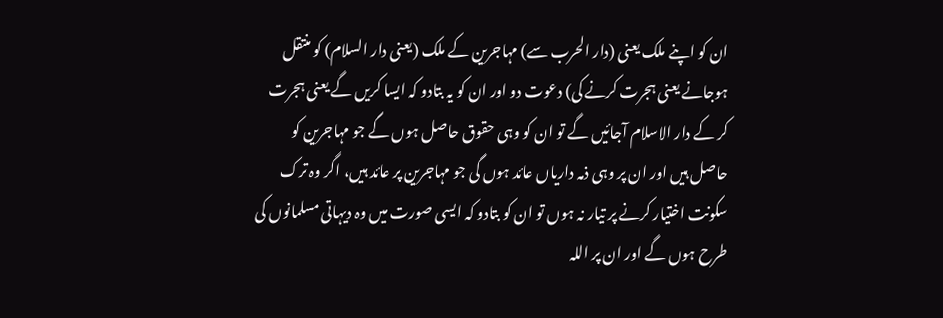ان کو اپنے ملک یعنی (دار الحرب سے) مہاجرین کے ملک (یعنی دار السلام) کو منتقل ہوجانے یعنی ہجرت کرنے کی) دعوت دو اور ان کو یہ بتادو کہ ایسا کریں گے یعنی ہجرت کر کے دار الاسلام آجائیں گے تو ان کو وہی حقوق حاصل ہوں گے جو مہاجرین کو حاصل ہیں اور ان پر وہی ذمہ داریاں عائد ہوں گی جو مہاجرین پر عائد ہیں، اگر وہ ترک سکونت اختیار کرنے پر تیار نہ ہوں تو ان کو بتادو کہ ایسی صورت میں وہ دیہاتی مسلمانوں کی طرح ہوں گے اور ان پر اللہ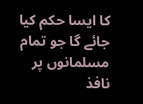کا ایسا حکم کیا جائے گا جو تمام مسلمانوں پر نافذ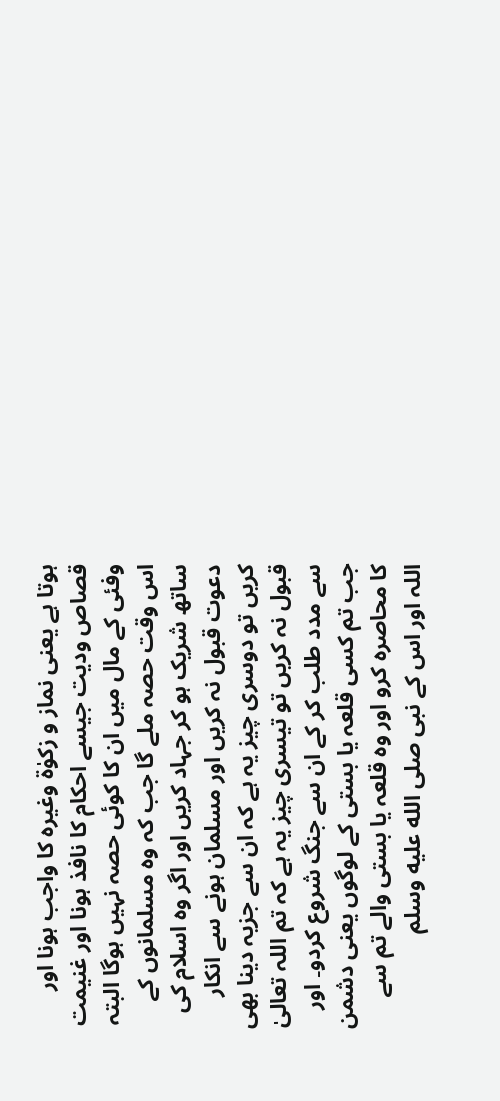ہوتا ہے یعنی نماز و زکوٰۃ وغیرہ کا واجب ہونا اور قصاص ودیت جیسے احکام کا نافذ ہونا اور غنیمت وفئی کے مال میں ان کا کوئی حصہ نہیں ہوگا البتہ اس وقت حصہ ملے گا جب کہ وہ مسلمانوں کے ساتھ شریک ہو کر جہاد کریں اور اگر وہ اسلام کی دعوت قبول نہ کریں اور مسلمان ہونے سے انکار کریں تو دوسری چیز یہ ہے کہ ان سے جزیہ دینا بھی قبول نہ کریں تو تیسری چیز یہ ہے کہ تم اللہ تعالیٰ سے مدد طلب کر کے ان سے جنگ شروع کردو۔ اور جب تم کسی قلعہ یا بستی کے لوگوں یعنی دشمن کا محاصرہ کرو اور وہ قلعہ یا بستی والے تم سے اللہ اور اس کے نبی صلى الله عليه وسلم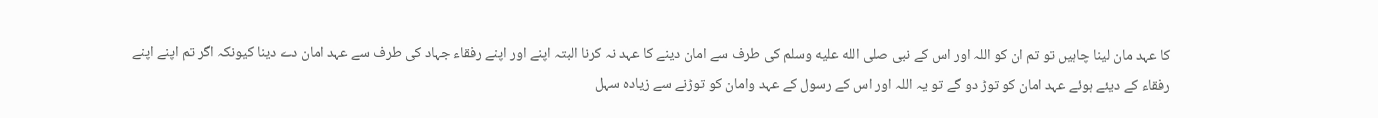کا عہد مان لینا چاہیں تو تم ان کو اللہ اور اس کے نبی صلى الله عليه وسلم کی طرف سے امان دینے کا عہد نہ کرنا البتہ اپنے اور اپنے رفقاء جہاد کی طرف سے عہد امان دے دینا کیونکہ اگر تم اپنے اپنے رفقاء کے دیئے ہوئے عہد امان کو توڑ دو گے تو یہ اللہ اور اس کے رسول کے عہد وامان کو توڑنے سے زیادہ سہل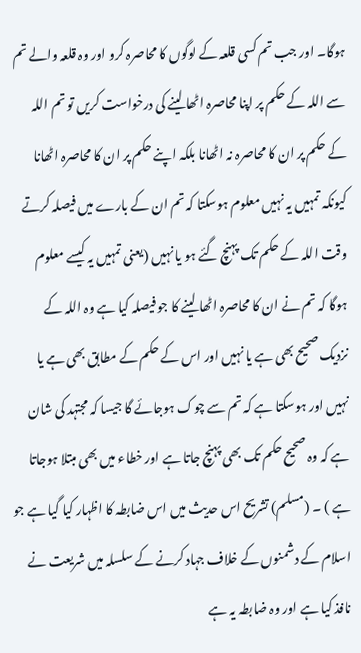ہوگا۔ اور جب تم کسی قلعہ کے لوگوں کا محاصرہ کرو اور وہ قلعہ والے تم سے اللہ کے حکم پر اپنا محاصرہ اٹھا لینے کی درخواست کریں تو تم اللہ کے حکم پر ان کا محاصرہ نہ اٹھانا بلکہ اپنے حکم پر ان کا محاصرہ اٹھانا کیونکہ تمہیں یہ نہیں معلوم ہوسکتا کہ تم ان کے بارے میں فیصلہ کرتے وقت اللہ کے حکم تک پہنچ گئے ہو یا نہیں (یعنی تمہیں یہ کیسے معلوم ہوگا کہ تم نے ان کا محاصرہ اٹھا لینے کا جو فیصلہ کیا ہے وہ اللہ کے نزدیک صحیح بھی ہے یا نہیں اور اس کے حکم کے مطابق بھی ہے یا نہیں اور ہوسکتا ہے کہ تم سے چوک ہوجائے گا جیسا کہ مجتہد کی شان ہے کہ وہ صحیح حکم تک بھی پہنچ جاتا ہے اور خطاء میں بھی مبتلا ہوجاتا ہے ) ۔ (مسلم) تشریح اس حدیث میں اس ضابطہ کا اظہار کیا گیا ہے جو اسلام کے دشمنوں کے خلاف جہاد کرنے کے سلسلہ میں شریعت نے نافذ کیا ہے اور وہ ضابطہ یہ ہے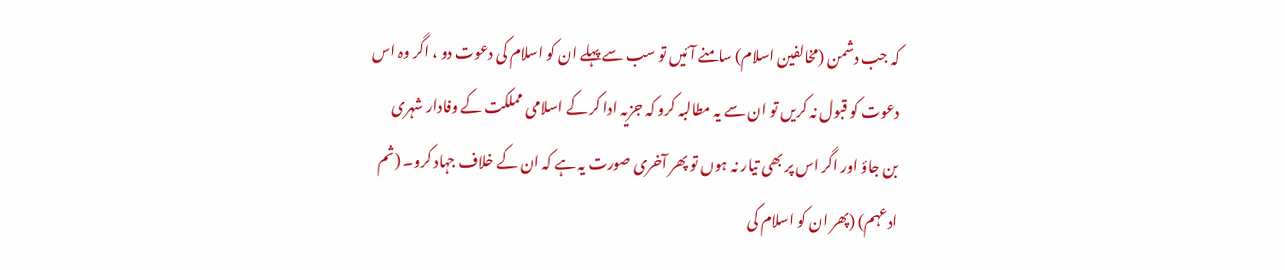کہ جب دشمن (مخالفین اسلام) سامنے آئیں تو سب سے پہلے ان کو اسلام کی دعوت دو ، اگر وہ اس دعوت کو قبول نہ کریں تو ان سے یہ مطالبہ کرو کہ جزیہ ادا کر کے اسلامی مملکت کے وفادار شہری بن جاؤ اور اگر اس پر بھی تیار نہ ہوں تو پھر آخری صورت یہ ہے کہ ان کے خلاف جہاد کرو۔ (ثم ادعہم) (پھر ان کو اسلام کی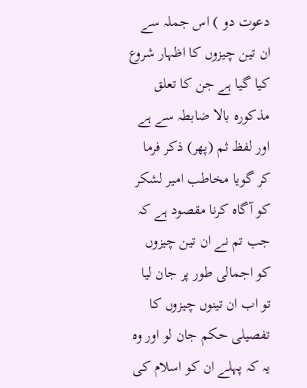دعوت دو ) اس جملہ سے ان تین چیزوں کا اظہار شروع کیا گیا ہے جن کا تعلق مذکورہ بالا ضابطہ سے ہے اور لفظ ثم (پھر) ذکر فرما کر گویا مخاطب امیر لشکر کو آگاہ کرنا مقصود ہے کہ جب تم نے ان تین چیزوں کو اجمالی طور پر جان لیا تو اب ان تینوں چیزوں کا تفصیلی حکم جان لو اور وہ یہ کہ پہلے ان کو اسلام کی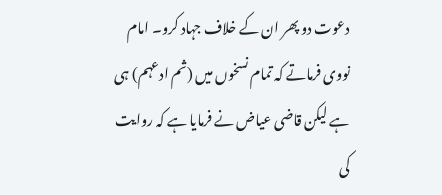دعوت دو پھر ان کے خلاف جہاد کرو۔ امام نووی فرماتے کہ تمام نسخوں میں (ثم ادعہم) ہی ہے لیکن قاضی عیاض نے فرمایا ہے کہ روایت کی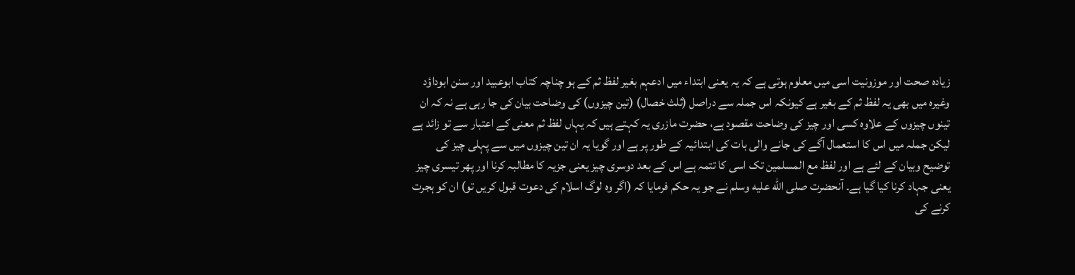زیادہ صحت اور موزونیت اسی میں معلوم ہوتی ہے کہ یہ یعنی ابتداء میں ادعہم بغیر لفظ ثم کے ہو چناچہ کتاب ابوعبید اور سنن ابوداؤد وغیرہ میں بھی یہ لفظ ثم کے بغیر ہے کیونکہ اس جملہ سے دراصل (ثلث خصال) (تین چیزوں) کی وضاحت بیان کی جا رہی ہے نہ کہ ان تینوں چیزوں کے علاوہ کسی اور چیز کی وضاحت مقصود ہے، حضرت مازری یہ کہتے ہیں کہ یہاں لفظ ثم معنی کے اعتبار سے تو زائد ہے لیکن جملہ میں اس کا استعمال آگے کی جانے والی بات کی ابتدائیہ کے طور پر ہے اور گویا یہ ان تین چیزوں میں سے پہلی چیز کی توضیح وبیان کے لئے ہے اور لفظ مع المسلمین تک اسی کا تتمہ ہے اس کے بعد دوسری چیز یعنی جزیہ کا مطالبہ کرنا اور پھر تیسری چیز یعنی جہاد کرنا کیا گیا ہے۔ آنحضرت صلى الله عليه وسلم نے جو یہ حکم فرمایا کہ (اگر وہ لوگ اسلام کی دعوت قبول کریں تو) ان کو ہجرت کرنے کی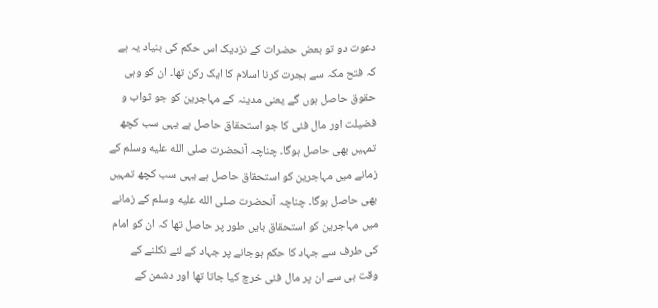دعوت دو تو بعض حضرات کے نزدیک اس حکم کی بنیاد یہ ہے کہ فتح مکہ سے ہجرت کرنا اسلام کا ایک رکن تھا۔ ان کو وہی حقوق حاصل ہوں گے یعنی مدینہ کے مہاجرین کو جو ثواب و فضیلت اور مال فئی کا جو استحقاق حاصل ہے یہی سب کچھ تمہیں بھی حاصل ہوگا۔ چناچہ آنحضرت صلى الله عليه وسلم کے زمانے میں مہاجرین کو استحقاق حاصل ہے یہی سب کچھ تمہیں بھی حاصل ہوگا۔ چناچہ آنحضرت صلى الله عليه وسلم کے زمانے میں مہاجرین کو استحقاق بایں طور پر حاصل تھا کہ ان کو امام کی طرف سے جہاد کا حکم ہوجانے پر جہاد کے لئے نکلنے کے وقت ہی سے ان پر مال فئی خرچ کیا جاتا تھا اور دشمن کے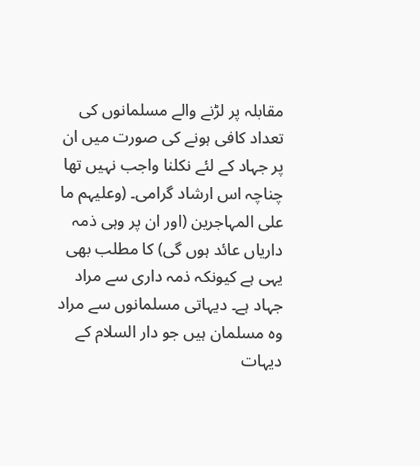مقابلہ پر لڑنے والے مسلمانوں کی تعداد کافی ہونے کی صورت میں ان پر جہاد کے لئے نکلنا واجب نہیں تھا چناچہ اس ارشاد گرامی۔ (وعلیہم ما علی المہاجرین (اور ان پر وہی ذمہ داریاں عائد ہوں گی) کا مطلب بھی یہی ہے کیونکہ ذمہ داری سے مراد جہاد ہے۔ دیہاتی مسلمانوں سے مراد وہ مسلمان ہیں جو دار السلام کے دیہات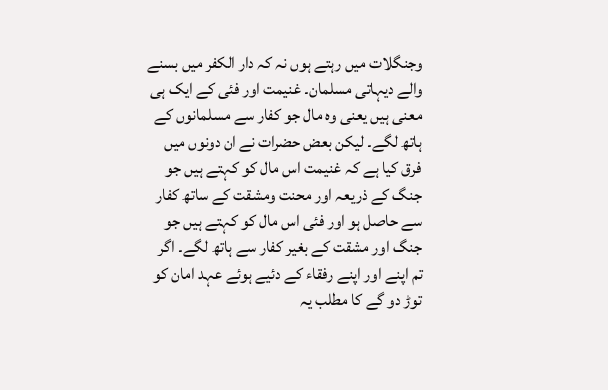وجنگلات میں رہتے ہوں نہ کہ دار الکفر میں بسنے والے دیہاتی مسلمان۔ غنیمت اور فئی کے ایک ہی معنی ہیں یعنی وہ مال جو کفار سے مسلمانوں کے ہاتھ لگے۔ لیکن بعض حضرات نے ان دونوں میں فرق کیا ہے کہ غنیمت اس مال کو کہتے ہیں جو جنگ کے ذریعہ اور محنت ومشقت کے ساتھ کفار سے حاصل ہو اور فئی اس مال کو کہتے ہیں جو جنگ اور مشقت کے بغیر کفار سے ہاتھ لگے۔ اگر تم اپنے اور اپنے رفقاء کے دئیے ہوئے عہد امان کو توڑ دو گے کا مطلب یہ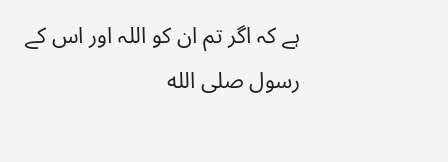ہے کہ اگر تم ان کو اللہ اور اس کے رسول صلى الله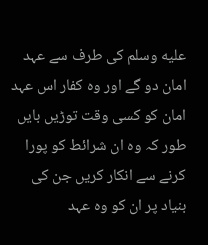عليه وسلم کی طرف سے عہد امان دو گے اور وہ کفار اس عہد امان کو کسی وقت توڑیں بایں طور کہ وہ ان شرائط کو پورا کرنے سے انکار کریں جن کی بنیاد پر ان کو وہ عہد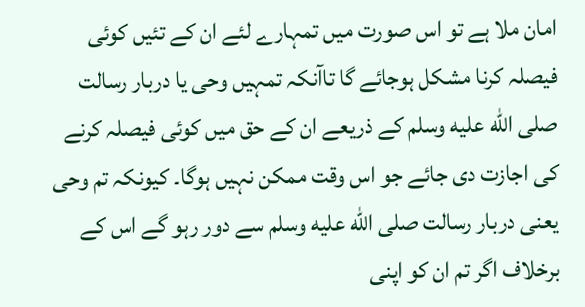امان ملا ہے تو اس صورت میں تمہارے لئے ان کے تئیں کوئی فیصلہ کرنا مشکل ہوجائے گا تاآنکہ تمہیں وحی یا دربار رسالت صلى الله عليه وسلم کے ذریعے ان کے حق میں کوئی فیصلہ کرنے کی اجازت دی جائے جو اس وقت ممکن نہیں ہوگا۔ کیونکہ تم وحی یعنی دربار رسالت صلى الله عليه وسلم سے دور رہو گے اس کے برخلاف اگر تم ان کو اپنی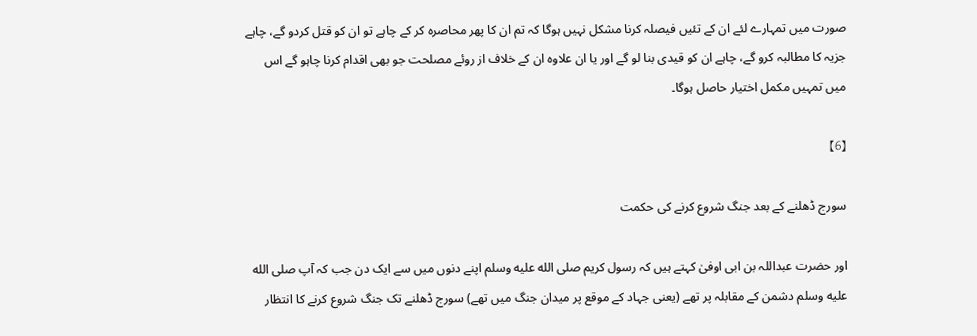صورت میں تمہارے لئے ان کے تئیں فیصلہ کرنا مشکل نہیں ہوگا کہ تم ان کا پھر محاصرہ کر کے چاہے تو ان کو قتل کردو گے، چاہے جزیہ کا مطالبہ کرو گے، چاہے ان کو قیدی بنا لو گے اور یا ان علاوہ ان کے خلاف از روئے مصلحت جو بھی اقدام کرنا چاہو گے اس میں تمہیں مکمل اختیار حاصل ہوگا۔

【6】

سورج ڈھلنے کے بعد جنگ شروع کرنے کی حکمت

اور حضرت عبداللہ بن ابی اوفیٰ کہتے ہیں کہ رسول کریم صلى الله عليه وسلم اپنے دنوں میں سے ایک دن جب کہ آپ صلى الله عليه وسلم دشمن کے مقابلہ پر تھے (یعنی جہاد کے موقع پر میدان جنگ میں تھے) سورج ڈھلنے تک جنگ شروع کرنے کا انتظار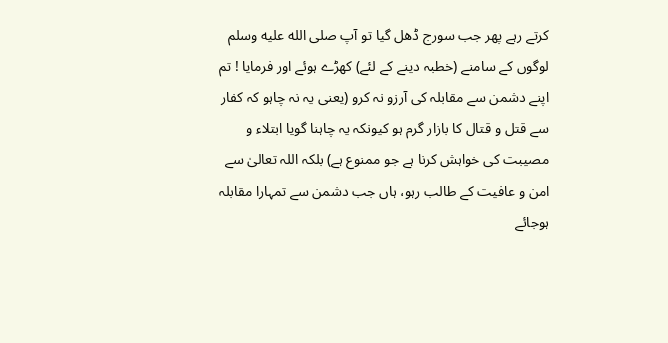کرتے رہے پھر جب سورج ڈھل گیا تو آپ صلى الله عليه وسلم لوگوں کے سامنے (خطبہ دینے کے لئے) کھڑے ہوئے اور فرمایا ! تم اپنے دشمن سے مقابلہ کی آرزو نہ کرو (یعنی یہ نہ چاہو کہ کفار سے قتل و قتال کا بازار گرم ہو کیونکہ یہ چاہنا گویا ابتلاء و مصیبت کی خواہش کرنا ہے جو ممنوع ہے) بلکہ اللہ تعالیٰ سے امن و عافیت کے طالب رہو، ہاں جب دشمن سے تمہارا مقابلہ ہوجائے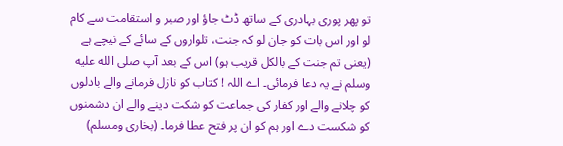تو پھر پوری بہادری کے ساتھ ڈٹ جاؤ اور صبر و استقامت سے کام لو اور اس بات کو جان لو کہ جنت، تلواروں کے سائے کے نیچے ہے (یعنی تم جنت کے بالکل قریب ہو) اس کے بعد آپ صلى الله عليه وسلم نے یہ دعا فرمائی۔ اے اللہ ! کتاب کو نازل فرمانے والے بادلوں کو چلانے والے اور کفار کی جماعت کو شکت دینے والے ان دشمنوں کو شکست دے اور ہم کو ان پر فتح عطا فرما۔ (بخاری ومسلم)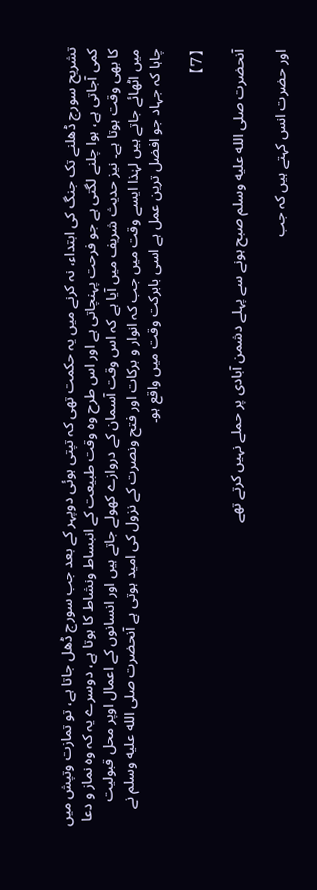تشریح سورج ڈھلنے تک جنگ کی ابتداء، نہ کرنے میں یہ حکمت تھی کہ تپتی ہوئی دوپہر کے بعد جب سورج ڈھل جاتا ہے، تو تمازت وتپش میں کمی آجاتی ہے، ہوا چلنے لگتی ہے جو فرحت پہنچاتی ہے اور اس طرح وہ وقت طبیعت کے انبساط ونشاط کا ہوتا ہے، دوسرے یہ کہ وہ نماز و دعا کا بھی وقت ہوتا ہے۔ نیز حدیث شریف میں آیا ہے کہ اس وقت آسمان کے دروازے کھولے جاتے ہیں اور انسانوں کے اعمال اوپر محل قبولیت میں اٹھائے جاتے ہیں لہٰذا ایسے وقت میں جب کہ انوار و برکات اور فتح ونصرت کے نزول کی امید ہوتی ہے آنحضرت صلى الله عليه وسلم نے چاہا کہ جہاد جو افضل ترین عمل ہے اسی بابرکت وقت میں واقع ہو۔

【7】

آنحضرت صلى الله عليه وسلم صبح ہونے سے پہلے دشمن آبادی پر حملے نہیں کرتے تھے

اور حضرت انس کہتے ہیں کہ جب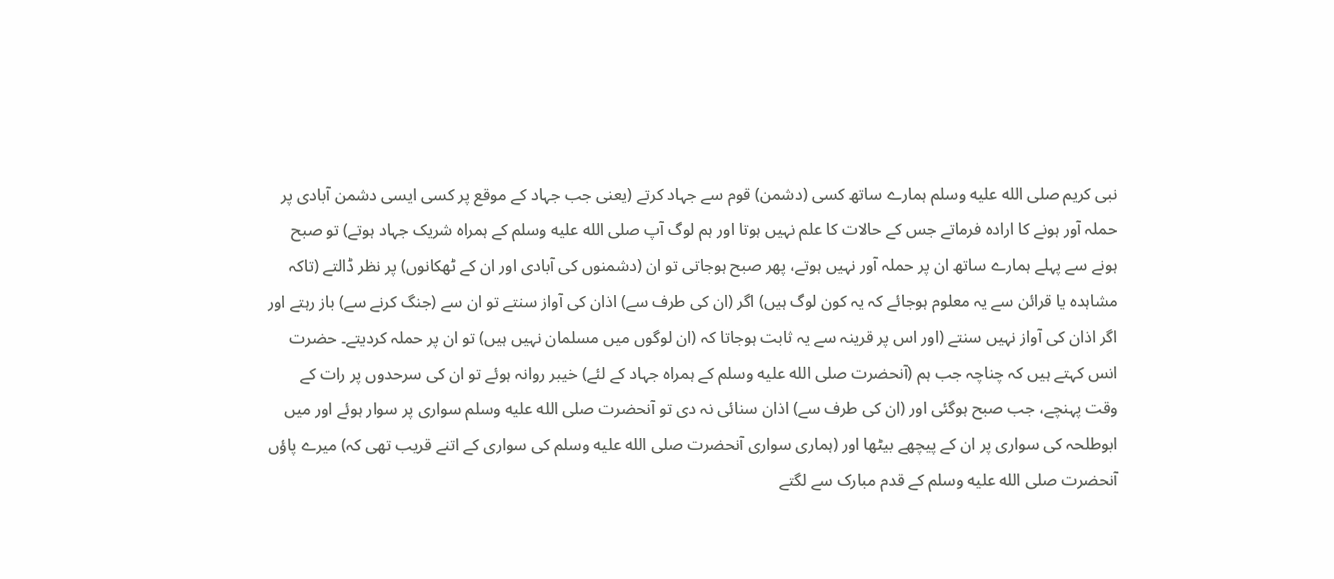نبی کریم صلى الله عليه وسلم ہمارے ساتھ کسی (دشمن) قوم سے جہاد کرتے (یعنی جب جہاد کے موقع پر کسی ایسی دشمن آبادی پر حملہ آور ہونے کا ارادہ فرماتے جس کے حالات کا علم نہیں ہوتا اور ہم لوگ آپ صلى الله عليه وسلم کے ہمراہ شریک جہاد ہوتے) تو صبح ہونے سے پہلے ہمارے ساتھ ان پر حملہ آور نہیں ہوتے، پھر صبح ہوجاتی تو ان (دشمنوں کی آبادی اور ان کے ٹھکانوں) پر نظر ڈالتے (تاکہ مشاہدہ یا قرائن سے یہ معلوم ہوجائے کہ یہ کون لوگ ہیں) اگر (ان کی طرف سے) اذان کی آواز سنتے تو ان سے (جنگ کرنے سے) باز رہتے اور اگر اذان کی آواز نہیں سنتے (اور اس پر قرینہ سے یہ ثابت ہوجاتا کہ (ان لوگوں میں مسلمان نہیں ہیں) تو ان پر حملہ کردیتے۔ حضرت انس کہتے ہیں کہ چناچہ جب ہم (آنحضرت صلى الله عليه وسلم کے ہمراہ جہاد کے لئے) خیبر روانہ ہوئے تو ان کی سرحدوں پر رات کے وقت پہنچے، جب صبح ہوگئی اور (ان کی طرف سے) اذان سنائی نہ دی تو آنحضرت صلى الله عليه وسلم سواری پر سوار ہوئے اور میں ابوطلحہ کی سواری پر ان کے پیچھے بیٹھا اور (ہماری سواری آنحضرت صلى الله عليه وسلم کی سواری کے اتنے قریب تھی کہ) میرے پاؤں آنحضرت صلى الله عليه وسلم کے قدم مبارک سے لگتے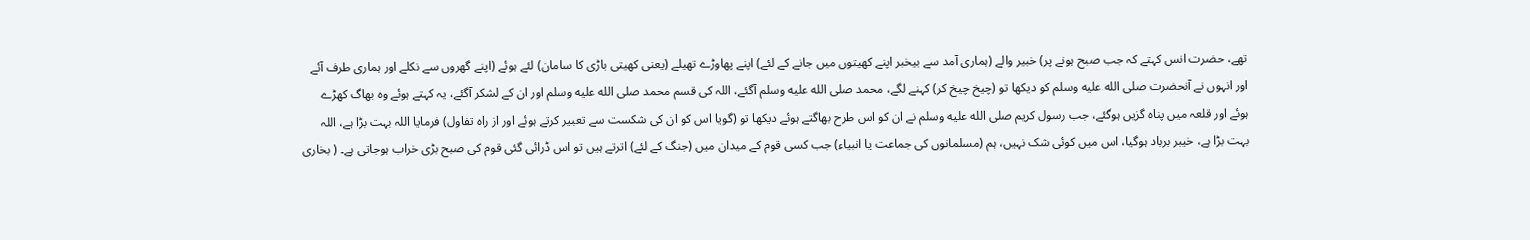تھے، حضرت انس کہتے کہ جب صبح ہونے پر) خبیر والے (ہماری آمد سے بیخبر اپنے کھیتوں میں جانے کے لئے) اپنے پھاوڑے تھیلے (یعنی کھیتی باڑی کا سامان) لئے ہوئے (اپنے گھروں سے نکلے اور ہماری طرف آئے اور انہوں نے آنحضرت صلى الله عليه وسلم کو دیکھا تو (چیخ چیخ کر) کہنے لگے، محمد صلى الله عليه وسلم آگئے، اللہ کی قسم محمد صلى الله عليه وسلم اور ان کے لشکر آگئے، یہ کہتے ہوئے وہ بھاگ کھڑے ہوئے اور قلعہ میں پناہ گزیں ہوگئے، جب رسول کریم صلى الله عليه وسلم نے ان کو اس طرح بھاگتے ہوئے دیکھا تو (گویا اس کو ان کی شکست سے تعبیر کرتے ہوئے اور از راہ تفاول) فرمایا اللہ بہت بڑا ہے، اللہ بہت بڑا ہے، خیبر برباد ہوگیا، اس میں کوئی شک نہیں، ہم (مسلمانوں کی جماعت یا انبیاء) جب کسی قوم کے میدان میں (جنگ کے لئے) اترتے ہیں تو اس ڈرائی گئی قوم کی صبح بڑی خراب ہوجاتی ہے۔ ( بخاری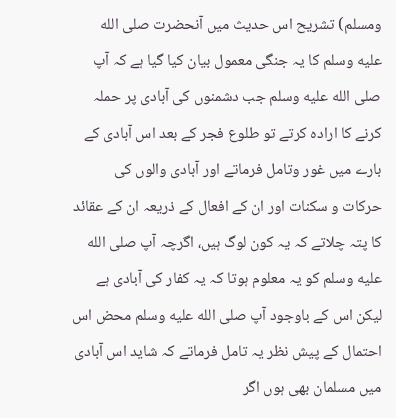ومسلم) تشریح اس حدیث میں آنحضرت صلى الله عليه وسلم کا یہ جنگی معمول بیان کیا گیا ہے کہ آپ صلى الله عليه وسلم جب دشمنوں کی آبادی پر حملہ کرنے کا ارادہ کرتے تو طلوع فجر کے بعد اس آبادی کے بارے میں غور وتامل فرماتے اور آبادی والوں کی حرکات و سکنات اور ان کے افعال کے ذریعہ ان کے عقائد کا پتہ چلاتے کہ یہ کون لوگ ہیں، اگرچہ آپ صلى الله عليه وسلم کو یہ معلوم ہوتا کہ یہ کفار کی آبادی ہے لیکن اس کے باوجود آپ صلى الله عليه وسلم محض اس احتمال کے پیش نظر یہ تامل فرماتے کہ شاید اس آبادی میں مسلمان بھی ہوں اگر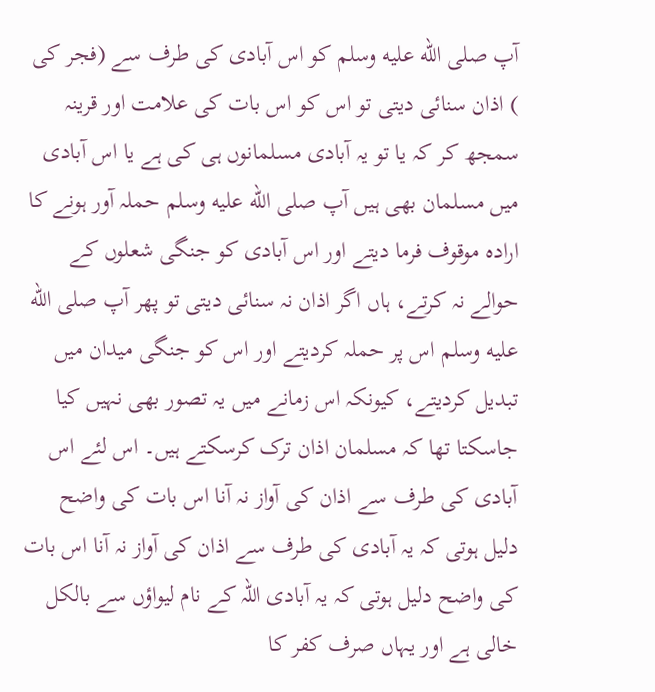آپ صلى الله عليه وسلم کو اس آبادی کی طرف سے (فجر کی ) اذان سنائی دیتی تو اس کو اس بات کی علامت اور قرینہ سمجھ کر کہ یا تو یہ آبادی مسلمانوں ہی کی ہے یا اس آبادی میں مسلمان بھی ہیں آپ صلى الله عليه وسلم حملہ آور ہونے کا ارادہ موقوف فرما دیتے اور اس آبادی کو جنگی شعلوں کے حوالے نہ کرتے، ہاں اگر اذان نہ سنائی دیتی تو پھر آپ صلى الله عليه وسلم اس پر حملہ کردیتے اور اس کو جنگی میدان میں تبدیل کردیتے، کیونکہ اس زمانے میں یہ تصور بھی نہیں کیا جاسکتا تھا کہ مسلمان اذان ترک کرسکتے ہیں۔ اس لئے اس آبادی کی طرف سے اذان کی آواز نہ آنا اس بات کی واضح دلیل ہوتی کہ یہ آبادی کی طرف سے اذان کی آواز نہ آنا اس بات کی واضح دلیل ہوتی کہ یہ آبادی اللہ کے نام لیواؤں سے بالکل خالی ہے اور یہاں صرف کفر کا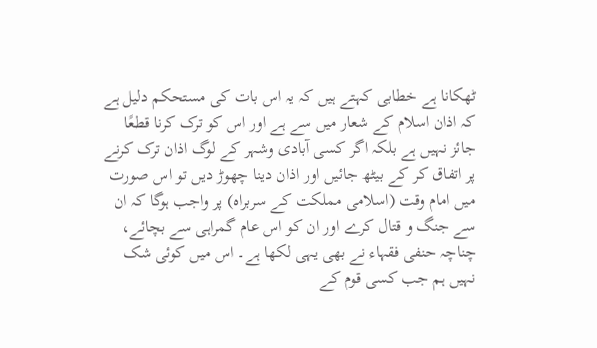ٹھکانا ہے خطابی کہتے ہیں کہ یہ اس بات کی مستحکم دلیل ہے کہ اذان اسلام کے شعار میں سے ہے اور اس کو ترک کرنا قطعًا جائز نہیں ہے بلکہ اگر کسی آبادی وشہر کے لوگ اذان ترک کرنے پر اتفاق کر کے بیٹھ جائیں اور اذان دینا چھوڑ دیں تو اس صورت میں امام وقت (اسلامی مملکت کے سربراہ) پر واجب ہوگا کہ ان سے جنگ و قتال کرے اور ان کو اس عام گمراہی سے بچائے، چناچہ حنفی فقہاء نے بھی یہی لکھا ہے۔ اس میں کوئی شک نہیں ہم جب کسی قوم کے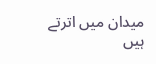میدان میں اترتے ہیں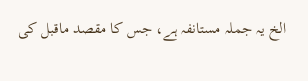الخ یہ جملہ مستانفہ ہے، جس کا مقصد ماقبل کی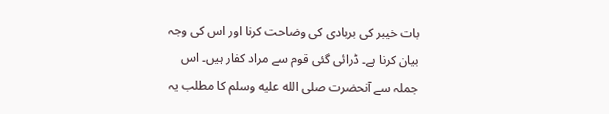بات خیبر کی بربادی کی وضاحت کرنا اور اس کی وجہ بیان کرنا ہے۔ ڈرائی گئی قوم سے مراد کفار ہیں۔ اس جملہ سے آنحضرت صلى الله عليه وسلم کا مطلب یہ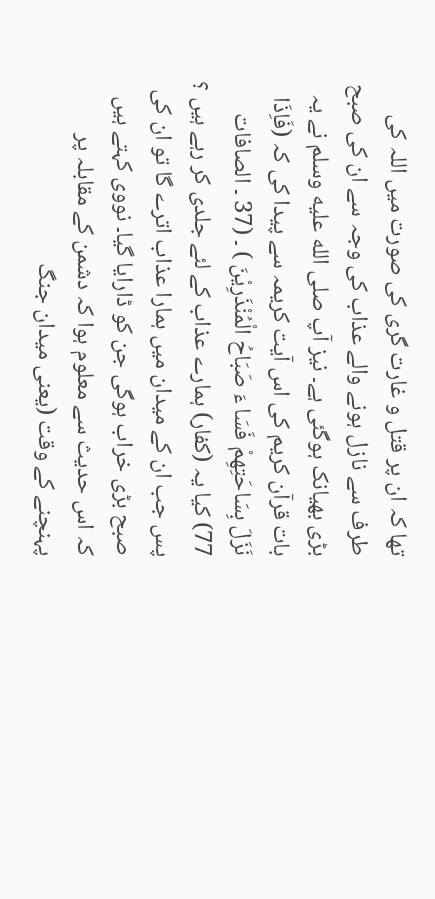تھا کہ ان پر قتل و غارت گری کی صورت میں اللہ کی طرف سے نازل ہونے والے عذاب کی وجہ سے ان کی صبح بڑی بھیانک ہوگئی ہے۔ نیز آپ صلى الله عليه وسلم نے یہ بات قرآن کریم کی اس آیت کریمہ سے پیدا کی کہ (فَاِذَا نَزَلَ بِسَاحَتِهِمْ فَسَا ءَ صَبَاحُ الْمُنْذَرِيْنَ ) ۔ (37 ۔ الصافات 77) کیا یہ (کفار) ہمارے عذاب کے لئے جلدی کر رہے ہیں ؟ پس جب ان کے میدان میں ہمارا عذاب اترے گا تو ان کی صبح بڑی خراب ہوگی جن کو ڈارایا گیا۔ نووی کہتے ہیں کہ اس حدیث سے معلوم ہوا کہ دشمن کے مقابلہ پر پہنچنے کے وقت (یعنی میدان جنگ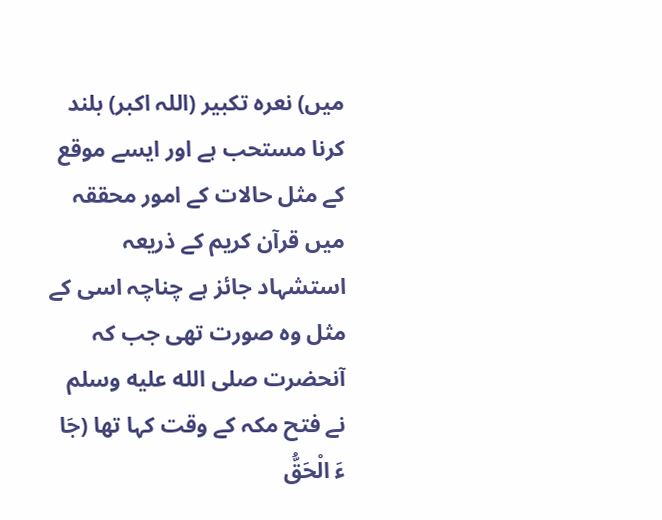میں) نعرہ تکبیر (اللہ اکبر) بلند کرنا مستحب ہے اور ایسے موقع کے مثل حالات کے امور محققہ میں قرآن کریم کے ذریعہ استشہاد جائز ہے چناچہ اسی کے مثل وہ صورت تھی جب کہ آنحضرت صلى الله عليه وسلم نے فتح مکہ کے وقت کہا تھا (جَا ءَ الْحَقُّ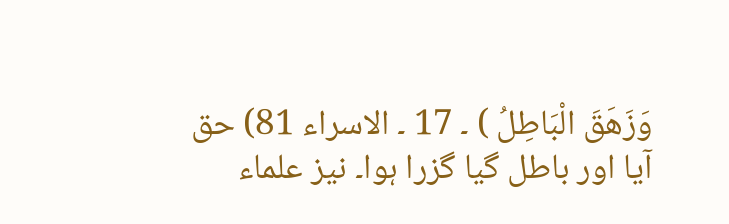وَزَهَقَ الْبَاطِلُ ) ۔ 17 ۔ الاسراء 81) حق آیا اور باطل گیا گزرا ہوا۔ نیز علماء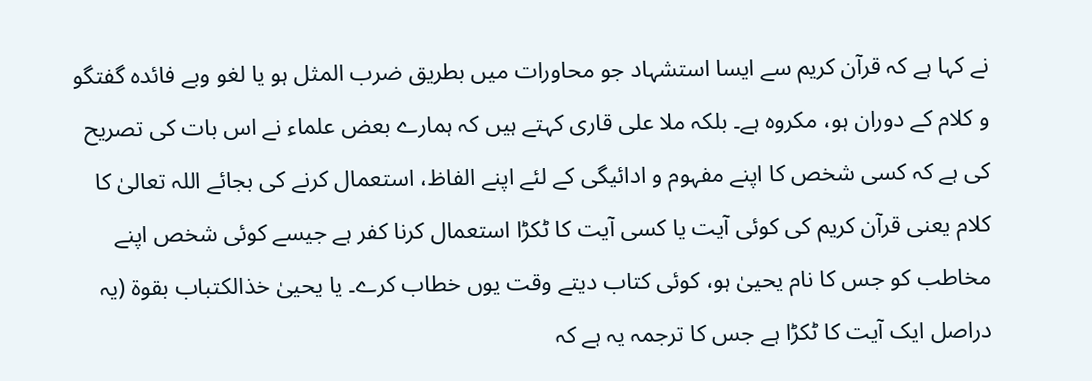نے کہا ہے کہ قرآن کریم سے ایسا استشہاد جو محاورات میں بطریق ضرب المثل ہو یا لغو وبے فائدہ گفتگو و کلام کے دوران ہو، مکروہ ہے۔ بلکہ ملا علی قاری کہتے ہیں کہ ہمارے بعض علماء نے اس بات کی تصریح کی ہے کہ کسی شخص کا اپنے مفہوم و ادائیگی کے لئے اپنے الفاظ، استعمال کرنے کی بجائے اللہ تعالیٰ کا کلام یعنی قرآن کریم کی کوئی آیت یا کسی آیت کا ٹکڑا استعمال کرنا کفر ہے جیسے کوئی شخص اپنے مخاطب کو جس کا نام یحییٰ ہو، کوئی کتاب دیتے وقت یوں خطاب کرے۔ یا یحییٰ خذالکتباب بقوۃ (یہ دراصل ایک آیت کا ٹکڑا ہے جس کا ترجمہ یہ ہے کہ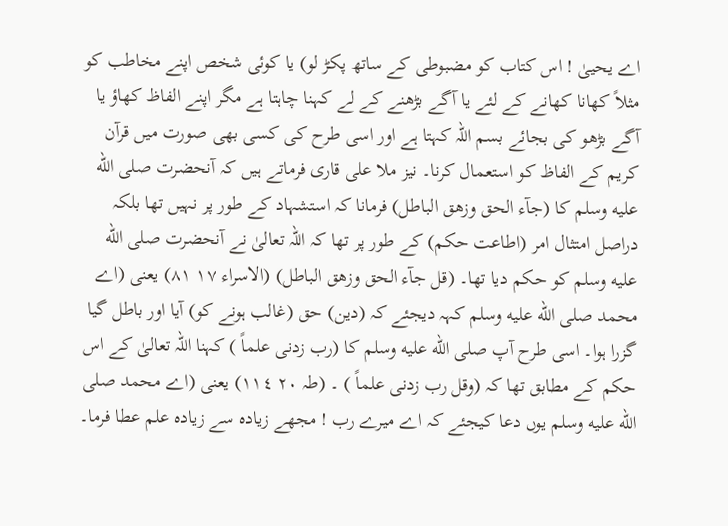اے یحییٰ ! اس کتاب کو مضبوطی کے ساتھ پکڑ لو) یا کوئی شخص اپنے مخاطب کو مثلاً کھانا کھانے کے لئے یا آگے بڑھنے کے لے کہنا چاہتا ہے مگر اپنے الفاظ کھاؤ یا آگے بڑھو کی بجائے بسم اللہ کہتا ہے اور اسی طرح کی کسی بھی صورت میں قرآن کریم کے الفاظ کو استعمال کرنا۔ نیز ملا علی قاری فرماتے ہیں کہ آنحضرت صلى الله عليه وسلم کا (جآء الحق وزھق الباطل) فرمانا کہ استشہاد کے طور پر نہیں تھا بلکہ دراصل امتثال امر (اطاعت حکم) کے طور پر تھا کہ اللہ تعالیٰ نے آنحضرت صلى الله عليه وسلم کو حکم دیا تھا۔ (قل جآء الحق وزھق الباطل) (الاسراء ١٧ ٨١) یعنی (اے محمد صلى الله عليه وسلم کہہ دیجئے کہ (دین) حق (غالب ہونے کو) آیا اور باطل گیا گزرا ہوا۔ اسی طرح آپ صلى الله عليه وسلم کا (رب زدنی علماً ) کہنا اللہ تعالیٰ کے اس حکم کے مطابق تھا کہ (وقل رب زدنی علماً ) ۔ (طہ ٢٠ ١١٤) یعنی (اے محمد صلى الله عليه وسلم یوں دعا کیجئے کہ اے میرے رب ! مجھے زیادہ سے زیادہ علم عطا فرما۔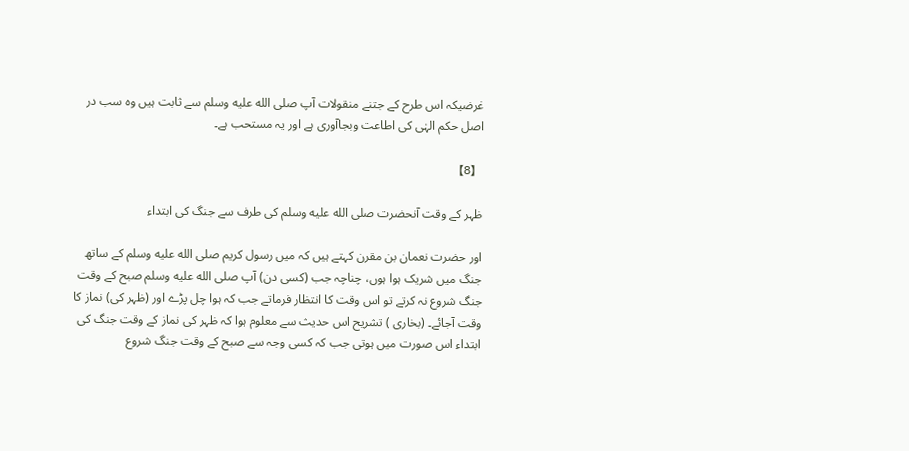غرضیکہ اس طرح کے جتنے منقولات آپ صلى الله عليه وسلم سے ثابت ہیں وہ سب در اصل حکم الہٰی کی اطاعت وبجاآوری ہے اور یہ مستحب ہے۔

【8】

ظہر کے وقت آنحضرت صلى الله عليه وسلم کی طرف سے جنگ کی ابتداء

اور حضرت نعمان بن مقرن کہتے ہیں کہ میں رسول کریم صلى الله عليه وسلم کے ساتھ جنگ میں شریک ہوا ہوں، چناچہ جب (کسی دن) آپ صلى الله عليه وسلم صبح کے وقت جنگ شروع نہ کرتے تو اس وقت کا انتظار فرماتے جب کہ ہوا چل پڑے اور (ظہر کی) نماز کا وقت آجائے۔ (بخاری ) تشریح اس حدیث سے معلوم ہوا کہ ظہر کی نماز کے وقت جنگ کی ابتداء اس صورت میں ہوتی جب کہ کسی وجہ سے صبح کے وقت جنگ شروع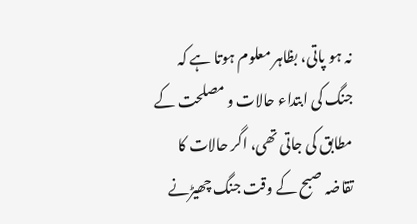نہ ہو پاتی، بظاہر معلوم ہوتا ہے کہ جنگ کی ابتداء حالات و مصلحت کے مطابق کی جاتی تھی، اگر حالات کا تقاضہ صبح کے وقت جنگ چھیڑنے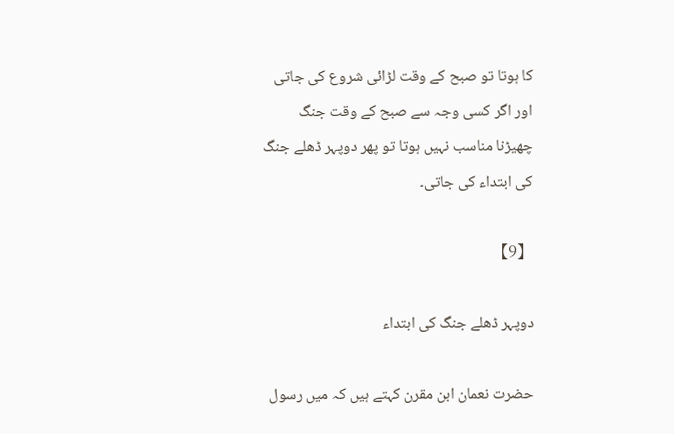کا ہوتا تو صبح کے وقت لڑائی شروع کی جاتی اور اگر کسی وجہ سے صبح کے وقت جنگ چھیڑنا مناسب نہیں ہوتا تو پھر دوپہر ڈھلے جنگ کی ابتداء کی جاتی۔

【9】

دوپہر ڈھلے جنگ کی ابتداء

حضرت نعمان ابن مقرن کہتے ہیں کہ میں رسول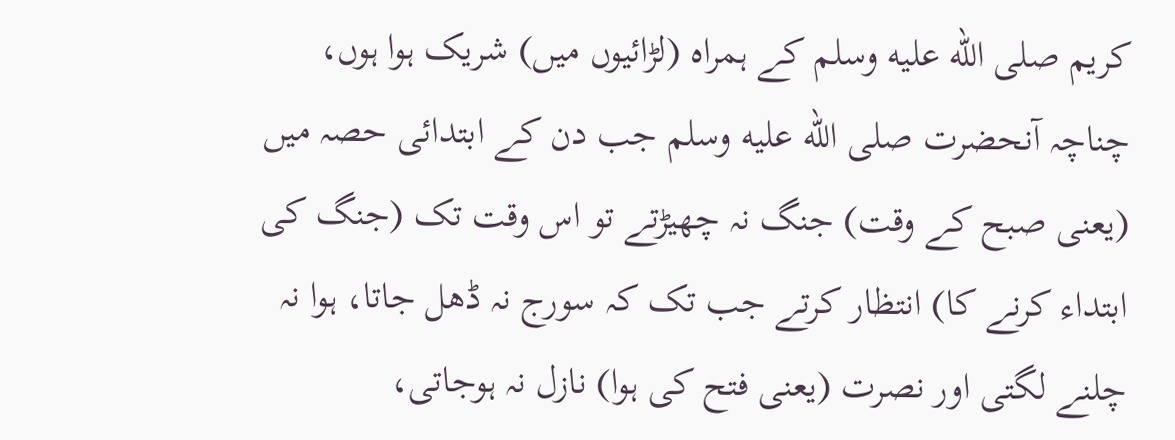کریم صلى الله عليه وسلم کے ہمراہ (لڑائیوں میں) شریک ہوا ہوں، چناچہ آنحضرت صلى الله عليه وسلم جب دن کے ابتدائی حصہ میں (یعنی صبح کے وقت) جنگ نہ چھیڑتے تو اس وقت تک (جنگ کی ابتداء کرنے کا) انتظار کرتے جب تک کہ سورج نہ ڈھل جاتا، ہوا نہ چلنے لگتی اور نصرت (یعنی فتح کی ہوا) نازل نہ ہوجاتی،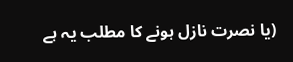(یا نصرت نازل ہونے کا مطلب یہ ہے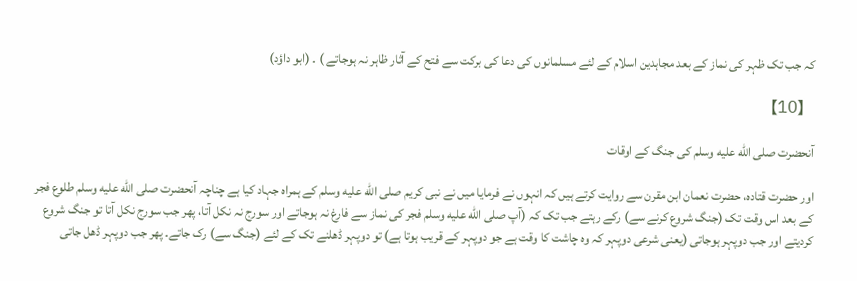کہ جب تک ظہر کی نماز کے بعد مجاہدین اسلام کے لئے مسلمانوں کی دعا کی برکت سے فتح کے آثار ظاہر نہ ہوجاتے ) ۔ (ابو داؤد)

【10】

آنحضرت صلى الله عليه وسلم کی جنگ کے اوقات

اور حضرت قتادہ، حضرت نعمان ابن مقرن سے روایت کرتے ہیں کہ انہوں نے فرمایا میں نے نبی کریم صلى الله عليه وسلم کے ہمراہ جہاد کیا ہے چناچہ آنحضرت صلى الله عليه وسلم طلوع فجر کے بعد اس وقت تک (جنگ شروع کرنے سے) رکے رہتے جب تک کہ (آپ صلى الله عليه وسلم فجر کی نماز سے فارغ نہ ہوجاتے اور سورج نہ نکل آتا، پھر جب سورج نکل آتا تو جنگ شروع کردیتے اور جب دوپہر ہوجاتی (یعنی شرعی دوپہر کہ وہ چاشت کا وقت ہے جو دوپہر کے قریب ہوتا ہے) تو دوپہر ڈھلنے تک کے لئے (جنگ سے) رک جاتے۔ پھر جب دوپہر ڈھل جاتی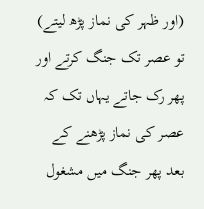(اور ظہر کی نماز پڑھ لیتے) تو عصر تک جنگ کرتے اور پھر رک جاتے یہاں تک کہ عصر کی نماز پڑھنے کے بعد پھر جنگ میں مشغول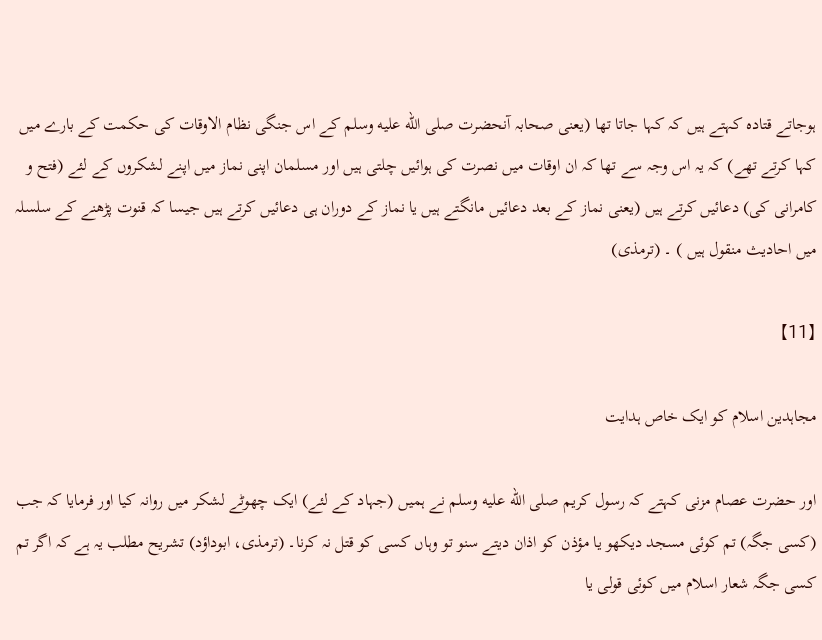ہوجاتے قتادہ کہتے ہیں کہ کہا جاتا تھا (یعنی صحابہ آنحضرت صلى الله عليه وسلم کے اس جنگی نظام الاوقات کی حکمت کے بارے میں کہا کرتے تھے) کہ یہ اس وجہ سے تھا کہ ان اوقات میں نصرت کی ہوائیں چلتی ہیں اور مسلمان اپنی نماز میں اپنے لشکروں کے لئے (فتح و کامرانی کی) دعائیں کرتے ہیں (یعنی نماز کے بعد دعائیں مانگتے ہیں یا نماز کے دوران ہی دعائیں کرتے ہیں جیسا کہ قنوت پڑھنے کے سلسلہ میں احادیث منقول ہیں ) ۔ (ترمذی)

【11】

مجاہدین اسلام کو ایک خاص ہدایت

اور حضرت عصام مزنی کہتے کہ رسول کریم صلى الله عليه وسلم نے ہمیں (جہاد کے لئے) ایک چھوٹے لشکر میں روانہ کیا اور فرمایا کہ جب (کسی جگہ) تم کوئی مسجد دیکھو یا مؤذن کو اذان دیتے سنو تو وہاں کسی کو قتل نہ کرنا۔ (ترمذی، ابوداؤد) تشریح مطلب یہ ہے کہ اگر تم کسی جگہ شعار اسلام میں کوئی قولی یا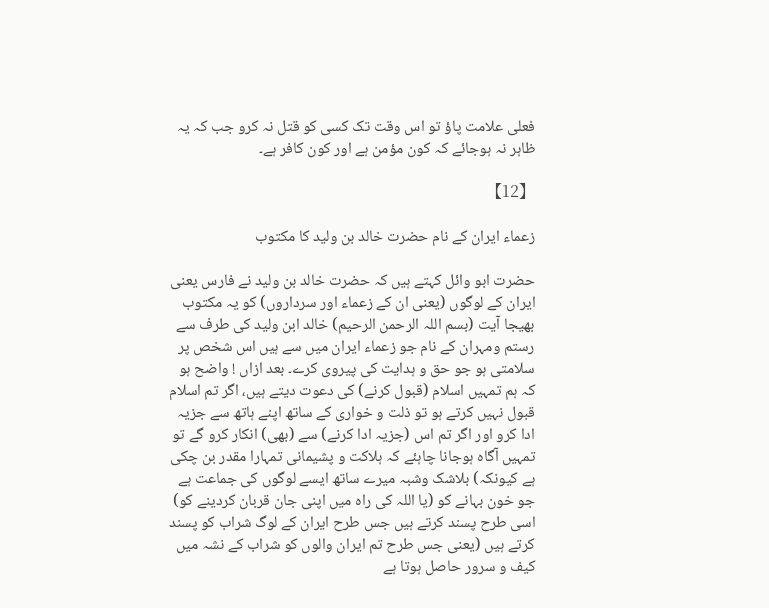فعلی علامت پاؤ تو اس وقت تک کسی کو قتل نہ کرو جب کہ یہ ظاہر نہ ہوجائے کہ کون مؤمن ہے اور کون کافر ہے۔

【12】

زعماء ایران کے نام حضرت خالد بن ولید کا مکتوب

حضرت ابو وائل کہتے ہیں کہ حضرت خالد بن ولید نے فارس یعنی ایران کے لوگوں (یعنی ان کے زعماء اور سرداروں) کو یہ مکتوب بھیجا آیت (بسم اللہ الرحمن الرحیم) خالد ابن ولید کی طرف سے رستم ومہران کے نام جو زعماء ایران میں سے ہیں اس شخص پر سلامتی ہو جو حق و ہدایت کی پیروی کرے۔ بعد ازاں ! واضح ہو کہ ہم تمہیں اسلام (قبول کرنے) کی دعوت دیتے ہیں، اگر تم اسلام قبول نہیں کرتے ہو تو ذلت و خواری کے ساتھ اپنے ہاتھ سے جزیہ ادا کرو اور اگر تم اس (جزیہ ادا کرنے) سے (بھی) انکار کرو گے تو تمہیں آگاہ ہوجانا چاہئے کہ ہلاکت و پشیمانی تمہارا مقدر بن چکی ہے کیونکہ) بلاشک وشبہ میرے ساتھ ایسے لوگوں کی جماعت ہے جو خون بہانے کو (یا اللہ کی راہ میں اپنی جان قربان کردینے کو) اسی طرح پسند کرتے ہیں جس طرح ایران کے لوگ شراب کو پسند کرتے ہیں (یعنی جس طرح تم ایران والوں کو شراب کے نشہ میں کیف و سرور حاصل ہوتا ہے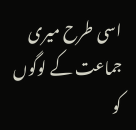اسی طرح میری جماعت کے لوگوں کو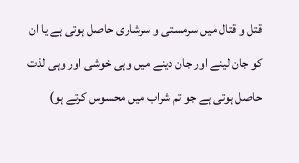قتل و قتال میں سرمستی و سرشاری حاصل ہوتی ہے یا ان کو جان لینے اور جان دینے میں وہی خوشی اور وہی لذت حاصل ہوتی ہے جو تم شراب میں محسوس کرتے ہو)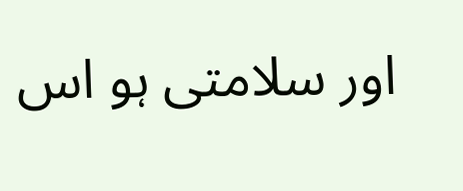اور سلامتی ہو اس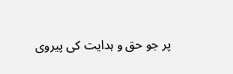پر جو حق و ہدایت کی پیروی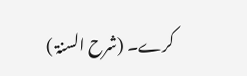کرے۔ (شرح السنۃ )